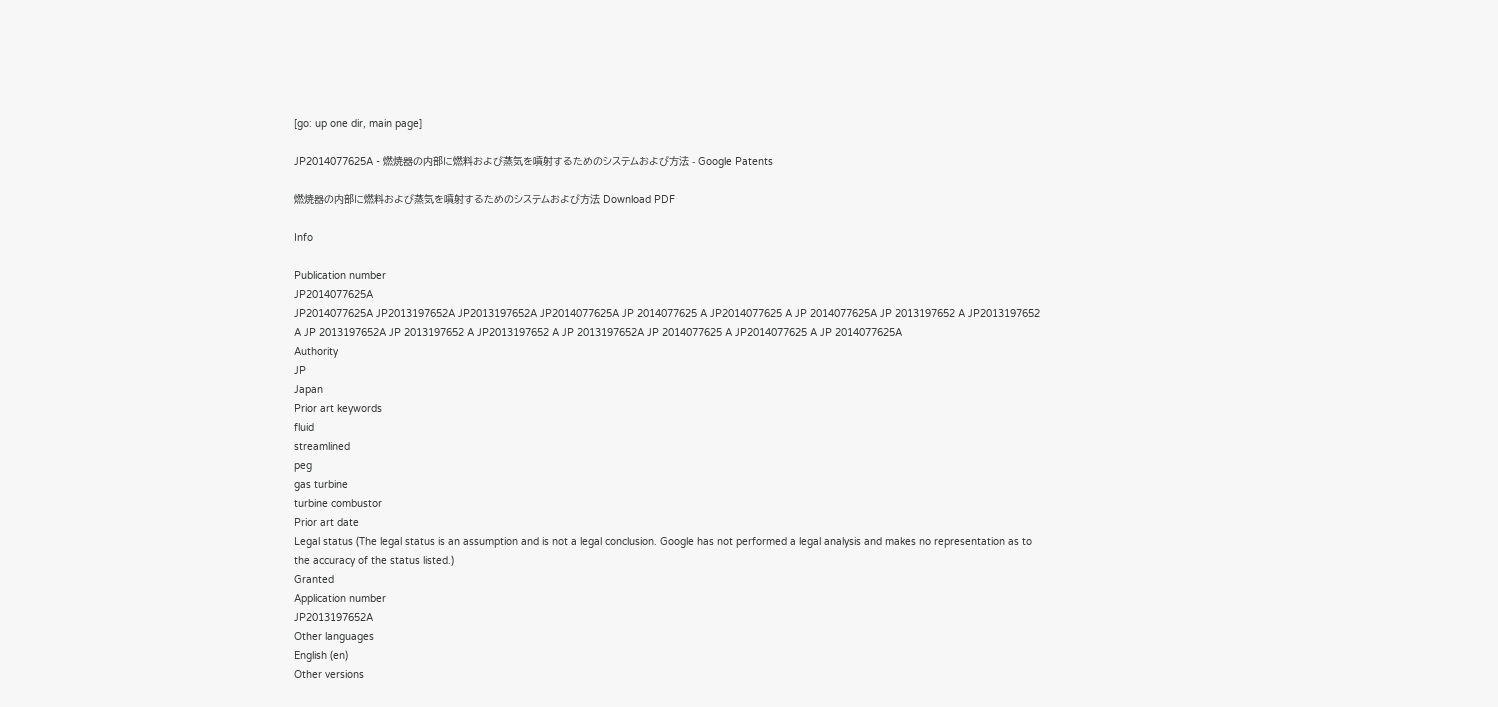[go: up one dir, main page]

JP2014077625A - 燃焼器の内部に燃料および蒸気を噴射するためのシステムおよび方法 - Google Patents

燃焼器の内部に燃料および蒸気を噴射するためのシステムおよび方法 Download PDF

Info

Publication number
JP2014077625A
JP2014077625A JP2013197652A JP2013197652A JP2014077625A JP 2014077625 A JP2014077625 A JP 2014077625A JP 2013197652 A JP2013197652 A JP 2013197652A JP 2013197652 A JP2013197652 A JP 2013197652A JP 2014077625 A JP2014077625 A JP 2014077625A
Authority
JP
Japan
Prior art keywords
fluid
streamlined
peg
gas turbine
turbine combustor
Prior art date
Legal status (The legal status is an assumption and is not a legal conclusion. Google has not performed a legal analysis and makes no representation as to the accuracy of the status listed.)
Granted
Application number
JP2013197652A
Other languages
English (en)
Other versions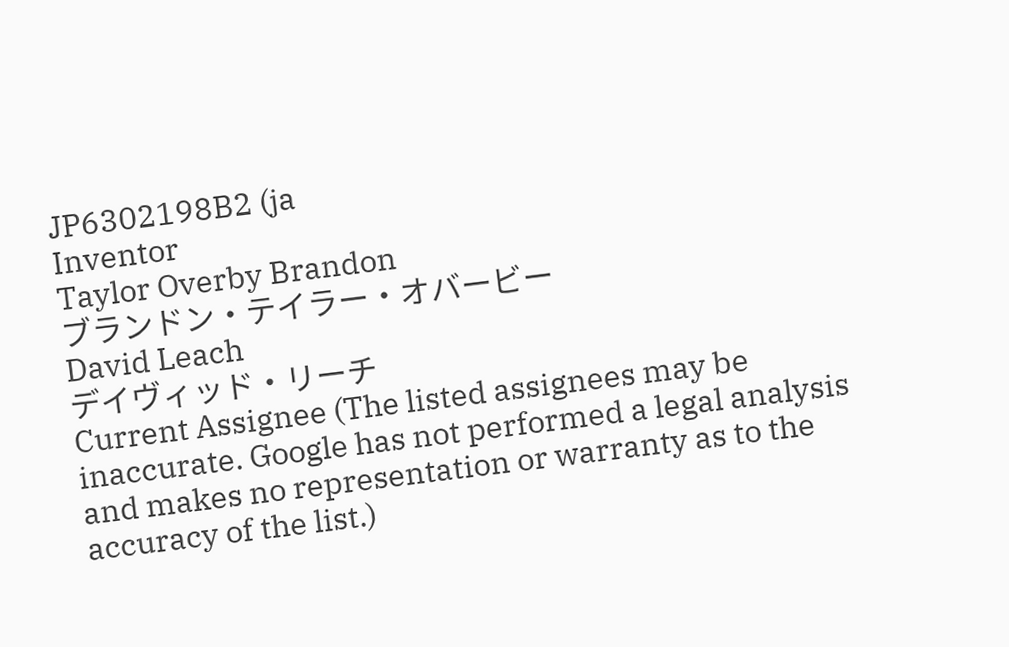JP6302198B2 (ja
Inventor
Taylor Overby Brandon
ブランドン・テイラー・オバービー
David Leach
デイヴィッド・リーチ
Current Assignee (The listed assignees may be inaccurate. Google has not performed a legal analysis and makes no representation or warranty as to the accuracy of the list.)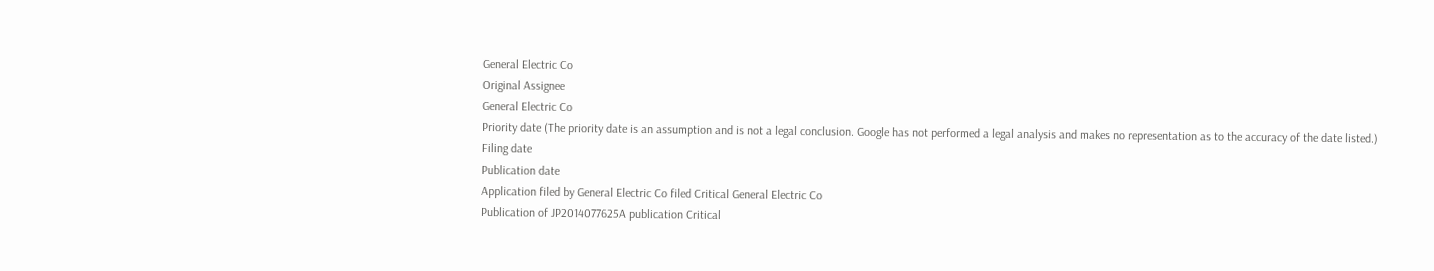General Electric Co
Original Assignee
General Electric Co
Priority date (The priority date is an assumption and is not a legal conclusion. Google has not performed a legal analysis and makes no representation as to the accuracy of the date listed.)
Filing date
Publication date
Application filed by General Electric Co filed Critical General Electric Co
Publication of JP2014077625A publication Critical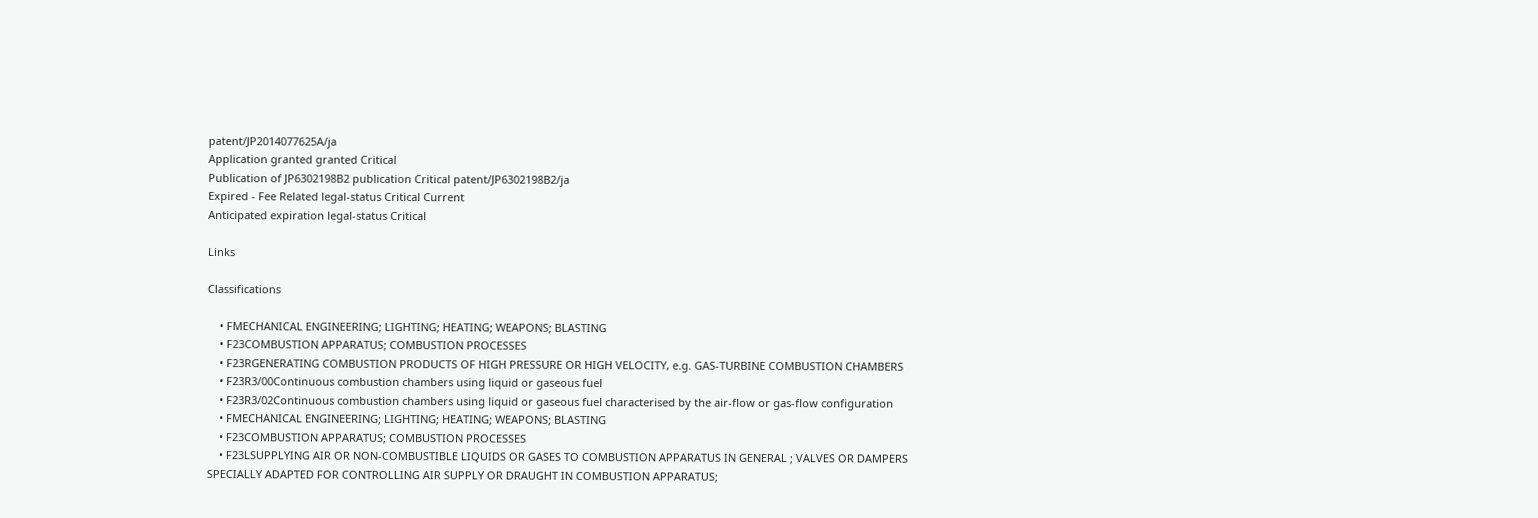patent/JP2014077625A/ja
Application granted granted Critical
Publication of JP6302198B2 publication Critical patent/JP6302198B2/ja
Expired - Fee Related legal-status Critical Current
Anticipated expiration legal-status Critical

Links

Classifications

    • FMECHANICAL ENGINEERING; LIGHTING; HEATING; WEAPONS; BLASTING
    • F23COMBUSTION APPARATUS; COMBUSTION PROCESSES
    • F23RGENERATING COMBUSTION PRODUCTS OF HIGH PRESSURE OR HIGH VELOCITY, e.g. GAS-TURBINE COMBUSTION CHAMBERS
    • F23R3/00Continuous combustion chambers using liquid or gaseous fuel
    • F23R3/02Continuous combustion chambers using liquid or gaseous fuel characterised by the air-flow or gas-flow configuration
    • FMECHANICAL ENGINEERING; LIGHTING; HEATING; WEAPONS; BLASTING
    • F23COMBUSTION APPARATUS; COMBUSTION PROCESSES
    • F23LSUPPLYING AIR OR NON-COMBUSTIBLE LIQUIDS OR GASES TO COMBUSTION APPARATUS IN GENERAL ; VALVES OR DAMPERS SPECIALLY ADAPTED FOR CONTROLLING AIR SUPPLY OR DRAUGHT IN COMBUSTION APPARATUS;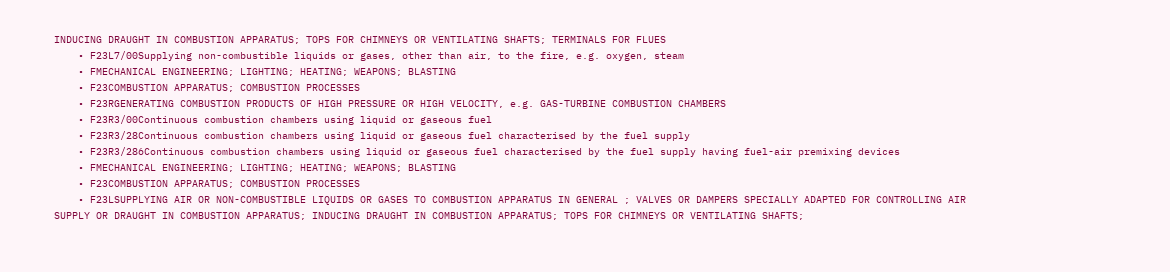INDUCING DRAUGHT IN COMBUSTION APPARATUS; TOPS FOR CHIMNEYS OR VENTILATING SHAFTS; TERMINALS FOR FLUES
    • F23L7/00Supplying non-combustible liquids or gases, other than air, to the fire, e.g. oxygen, steam
    • FMECHANICAL ENGINEERING; LIGHTING; HEATING; WEAPONS; BLASTING
    • F23COMBUSTION APPARATUS; COMBUSTION PROCESSES
    • F23RGENERATING COMBUSTION PRODUCTS OF HIGH PRESSURE OR HIGH VELOCITY, e.g. GAS-TURBINE COMBUSTION CHAMBERS
    • F23R3/00Continuous combustion chambers using liquid or gaseous fuel
    • F23R3/28Continuous combustion chambers using liquid or gaseous fuel characterised by the fuel supply
    • F23R3/286Continuous combustion chambers using liquid or gaseous fuel characterised by the fuel supply having fuel-air premixing devices
    • FMECHANICAL ENGINEERING; LIGHTING; HEATING; WEAPONS; BLASTING
    • F23COMBUSTION APPARATUS; COMBUSTION PROCESSES
    • F23LSUPPLYING AIR OR NON-COMBUSTIBLE LIQUIDS OR GASES TO COMBUSTION APPARATUS IN GENERAL ; VALVES OR DAMPERS SPECIALLY ADAPTED FOR CONTROLLING AIR SUPPLY OR DRAUGHT IN COMBUSTION APPARATUS; INDUCING DRAUGHT IN COMBUSTION APPARATUS; TOPS FOR CHIMNEYS OR VENTILATING SHAFTS;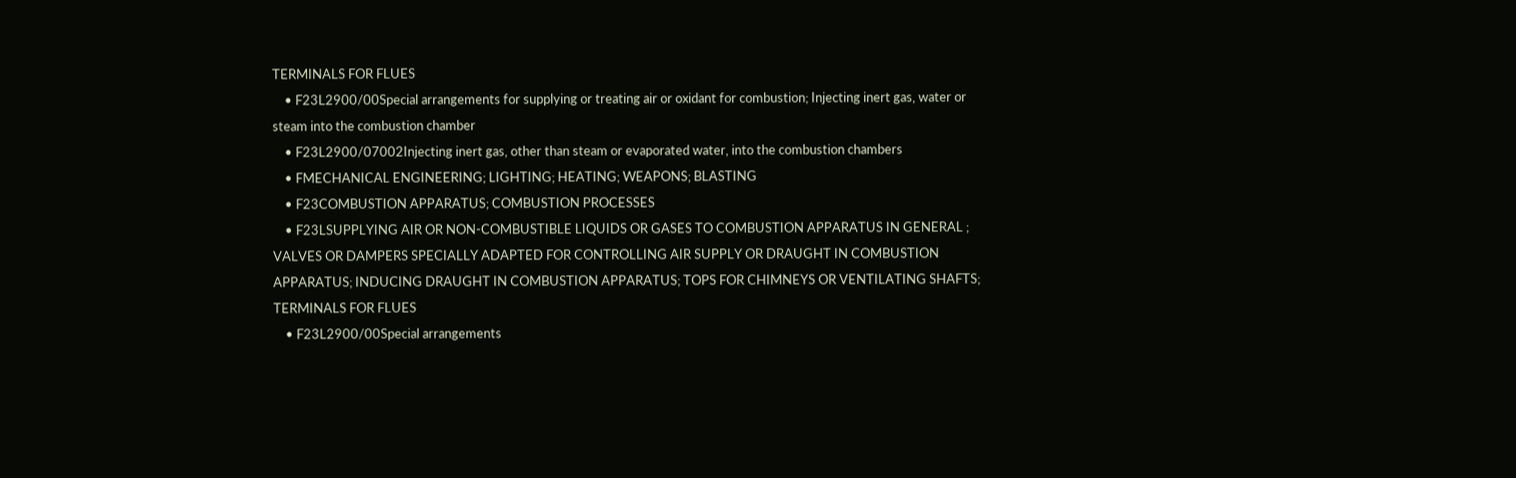TERMINALS FOR FLUES
    • F23L2900/00Special arrangements for supplying or treating air or oxidant for combustion; Injecting inert gas, water or steam into the combustion chamber
    • F23L2900/07002Injecting inert gas, other than steam or evaporated water, into the combustion chambers
    • FMECHANICAL ENGINEERING; LIGHTING; HEATING; WEAPONS; BLASTING
    • F23COMBUSTION APPARATUS; COMBUSTION PROCESSES
    • F23LSUPPLYING AIR OR NON-COMBUSTIBLE LIQUIDS OR GASES TO COMBUSTION APPARATUS IN GENERAL ; VALVES OR DAMPERS SPECIALLY ADAPTED FOR CONTROLLING AIR SUPPLY OR DRAUGHT IN COMBUSTION APPARATUS; INDUCING DRAUGHT IN COMBUSTION APPARATUS; TOPS FOR CHIMNEYS OR VENTILATING SHAFTS; TERMINALS FOR FLUES
    • F23L2900/00Special arrangements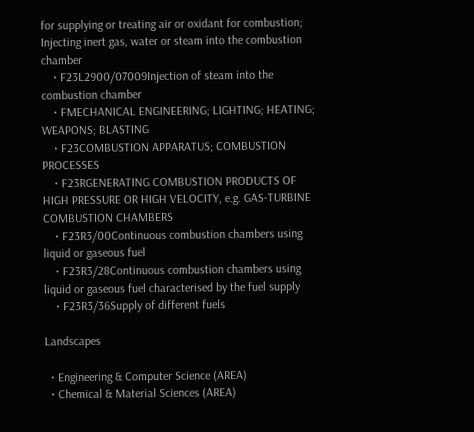for supplying or treating air or oxidant for combustion; Injecting inert gas, water or steam into the combustion chamber
    • F23L2900/07009Injection of steam into the combustion chamber
    • FMECHANICAL ENGINEERING; LIGHTING; HEATING; WEAPONS; BLASTING
    • F23COMBUSTION APPARATUS; COMBUSTION PROCESSES
    • F23RGENERATING COMBUSTION PRODUCTS OF HIGH PRESSURE OR HIGH VELOCITY, e.g. GAS-TURBINE COMBUSTION CHAMBERS
    • F23R3/00Continuous combustion chambers using liquid or gaseous fuel
    • F23R3/28Continuous combustion chambers using liquid or gaseous fuel characterised by the fuel supply
    • F23R3/36Supply of different fuels

Landscapes

  • Engineering & Computer Science (AREA)
  • Chemical & Material Sciences (AREA)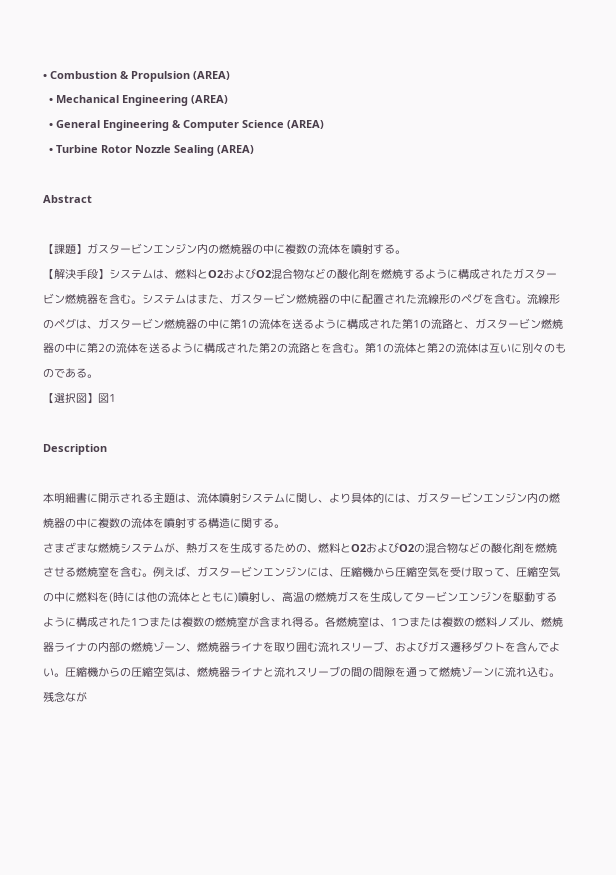• Combustion & Propulsion (AREA)
  • Mechanical Engineering (AREA)
  • General Engineering & Computer Science (AREA)
  • Turbine Rotor Nozzle Sealing (AREA)

Abstract

【課題】ガスタービンエンジン内の燃焼器の中に複数の流体を噴射する。
【解決手段】システムは、燃料とO2およびO2混合物などの酸化剤を燃焼するように構成されたガスタービン燃焼器を含む。システムはまた、ガスタービン燃焼器の中に配置された流線形のペグを含む。流線形のペグは、ガスタービン燃焼器の中に第1の流体を送るように構成された第1の流路と、ガスタービン燃焼器の中に第2の流体を送るように構成された第2の流路とを含む。第1の流体と第2の流体は互いに別々のものである。
【選択図】図1

Description

本明細書に開示される主題は、流体噴射システムに関し、より具体的には、ガスタービンエンジン内の燃焼器の中に複数の流体を噴射する構造に関する。
さまざまな燃焼システムが、熱ガスを生成するための、燃料とO2およびO2の混合物などの酸化剤を燃焼させる燃焼室を含む。例えば、ガスタービンエンジンには、圧縮機から圧縮空気を受け取って、圧縮空気の中に燃料を(時には他の流体とともに)噴射し、高温の燃焼ガスを生成してタービンエンジンを駆動するように構成された1つまたは複数の燃焼室が含まれ得る。各燃焼室は、1つまたは複数の燃料ノズル、燃焼器ライナの内部の燃焼ゾーン、燃焼器ライナを取り囲む流れスリーブ、およびガス遷移ダクトを含んでよい。圧縮機からの圧縮空気は、燃焼器ライナと流れスリーブの間の間隙を通って燃焼ゾーンに流れ込む。残念なが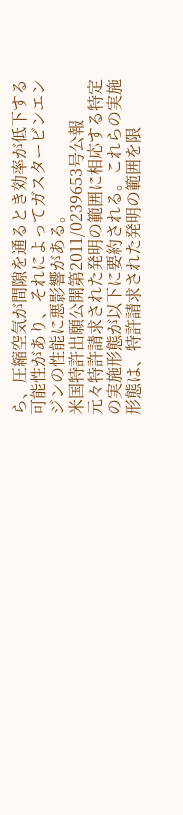ら、圧縮空気が間隙を通るとき効率が低下する可能性があり、それによってガスタービンエンジンの性能に悪影響がある。
米国特許出願公開第2011/0239653号公報
元々特許請求された発明の範囲に相応する特定の実施形態が以下に要約される。これらの実施形態は、特許請求された発明の範囲を限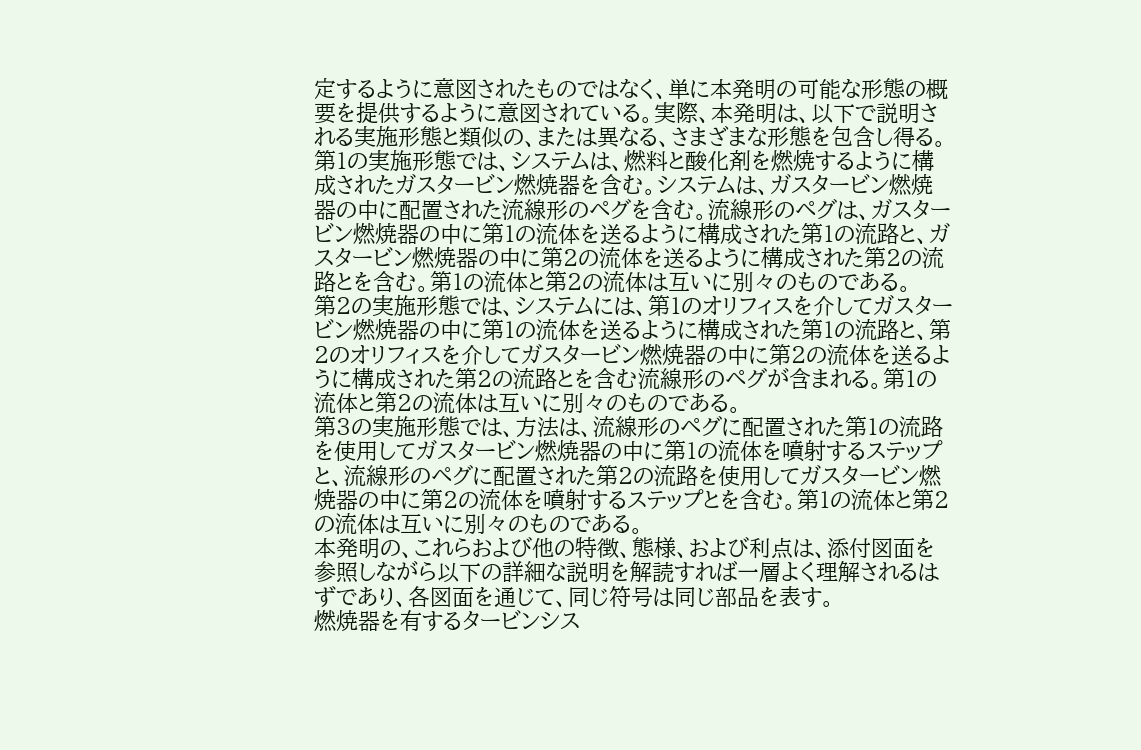定するように意図されたものではなく、単に本発明の可能な形態の概要を提供するように意図されている。実際、本発明は、以下で説明される実施形態と類似の、または異なる、さまざまな形態を包含し得る。
第1の実施形態では、システムは、燃料と酸化剤を燃焼するように構成されたガスタービン燃焼器を含む。システムは、ガスタービン燃焼器の中に配置された流線形のペグを含む。流線形のペグは、ガスタービン燃焼器の中に第1の流体を送るように構成された第1の流路と、ガスタービン燃焼器の中に第2の流体を送るように構成された第2の流路とを含む。第1の流体と第2の流体は互いに別々のものである。
第2の実施形態では、システムには、第1のオリフィスを介してガスタービン燃焼器の中に第1の流体を送るように構成された第1の流路と、第2のオリフィスを介してガスタービン燃焼器の中に第2の流体を送るように構成された第2の流路とを含む流線形のペグが含まれる。第1の流体と第2の流体は互いに別々のものである。
第3の実施形態では、方法は、流線形のペグに配置された第1の流路を使用してガスタービン燃焼器の中に第1の流体を噴射するステップと、流線形のペグに配置された第2の流路を使用してガスタービン燃焼器の中に第2の流体を噴射するステップとを含む。第1の流体と第2の流体は互いに別々のものである。
本発明の、これらおよび他の特徴、態様、および利点は、添付図面を参照しながら以下の詳細な説明を解読すれば一層よく理解されるはずであり、各図面を通じて、同じ符号は同じ部品を表す。
燃焼器を有するタービンシス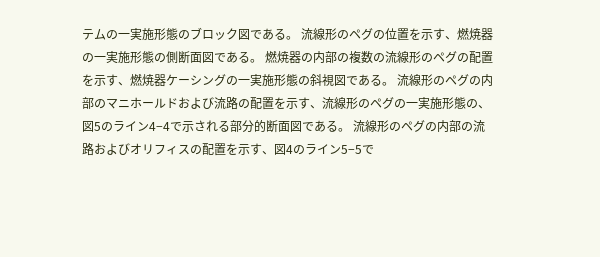テムの一実施形態のブロック図である。 流線形のペグの位置を示す、燃焼器の一実施形態の側断面図である。 燃焼器の内部の複数の流線形のペグの配置を示す、燃焼器ケーシングの一実施形態の斜視図である。 流線形のペグの内部のマニホールドおよび流路の配置を示す、流線形のペグの一実施形態の、図5のライン4−4で示される部分的断面図である。 流線形のペグの内部の流路およびオリフィスの配置を示す、図4のライン5−5で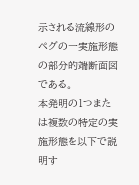示される流線形のペグの一実施形態の部分的端断面図である。
本発明の1つまたは複数の特定の実施形態を以下で説明す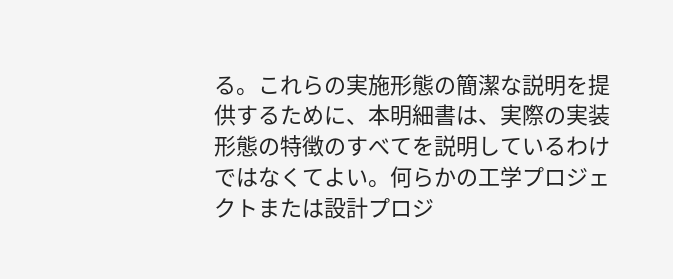る。これらの実施形態の簡潔な説明を提供するために、本明細書は、実際の実装形態の特徴のすべてを説明しているわけではなくてよい。何らかの工学プロジェクトまたは設計プロジ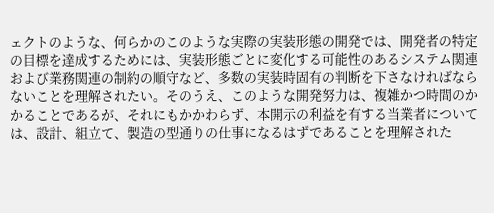ェクトのような、何らかのこのような実際の実装形態の開発では、開発者の特定の目標を達成するためには、実装形態ごとに変化する可能性のあるシステム関連および業務関連の制約の順守など、多数の実装時固有の判断を下さなければならないことを理解されたい。そのうえ、このような開発努力は、複雑かつ時間のかかることであるが、それにもかかわらず、本開示の利益を有する当業者については、設計、組立て、製造の型通りの仕事になるはずであることを理解された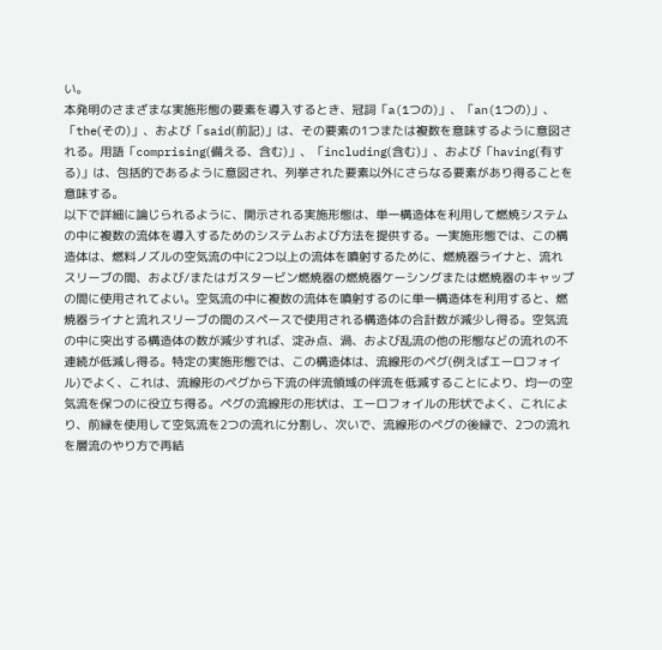い。
本発明のさまざまな実施形態の要素を導入するとき、冠詞「a(1つの)」、「an(1つの)」、「the(その)」、および「said(前記)」は、その要素の1つまたは複数を意味するように意図される。用語「comprising(備える、含む)」、「including(含む)」、および「having(有する)」は、包括的であるように意図され、列挙された要素以外にさらなる要素があり得ることを意味する。
以下で詳細に論じられるように、開示される実施形態は、単一構造体を利用して燃焼システムの中に複数の流体を導入するためのシステムおよび方法を提供する。一実施形態では、この構造体は、燃料ノズルの空気流の中に2つ以上の流体を噴射するために、燃焼器ライナと、流れスリーブの間、および/またはガスタービン燃焼器の燃焼器ケーシングまたは燃焼器のキャップの間に使用されてよい。空気流の中に複数の流体を噴射するのに単一構造体を利用すると、燃焼器ライナと流れスリーブの間のスペースで使用される構造体の合計数が減少し得る。空気流の中に突出する構造体の数が減少すれば、淀み点、渦、および乱流の他の形態などの流れの不連続が低減し得る。特定の実施形態では、この構造体は、流線形のペグ(例えばエーロフォイル)でよく、これは、流線形のペグから下流の伴流領域の伴流を低減することにより、均一の空気流を保つのに役立ち得る。ペグの流線形の形状は、エーロフォイルの形状でよく、これにより、前縁を使用して空気流を2つの流れに分割し、次いで、流線形のペグの後縁で、2つの流れを層流のやり方で再結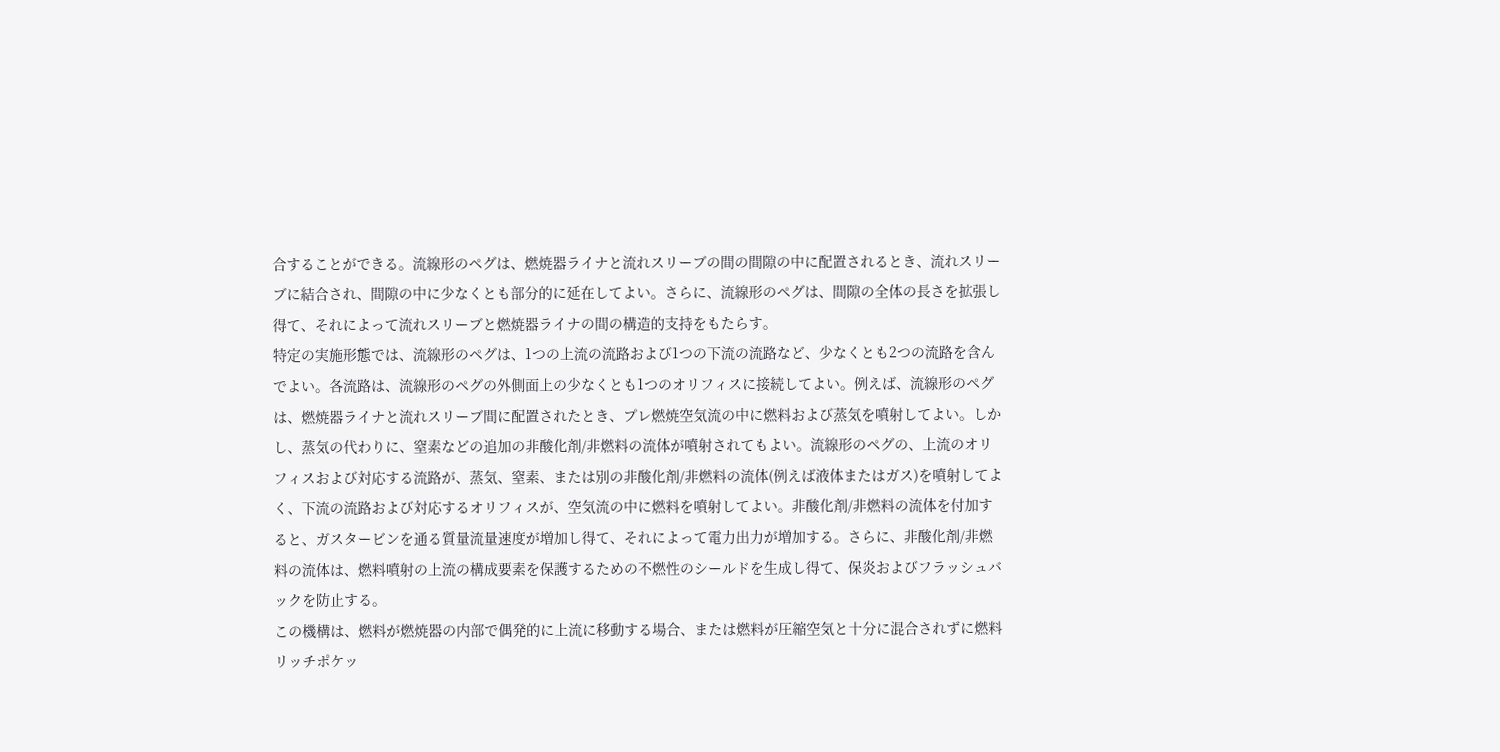合することができる。流線形のペグは、燃焼器ライナと流れスリーブの間の間隙の中に配置されるとき、流れスリーブに結合され、間隙の中に少なくとも部分的に延在してよい。さらに、流線形のペグは、間隙の全体の長さを拡張し得て、それによって流れスリーブと燃焼器ライナの間の構造的支持をもたらす。
特定の実施形態では、流線形のペグは、1つの上流の流路および1つの下流の流路など、少なくとも2つの流路を含んでよい。各流路は、流線形のペグの外側面上の少なくとも1つのオリフィスに接続してよい。例えば、流線形のペグは、燃焼器ライナと流れスリーブ間に配置されたとき、プレ燃焼空気流の中に燃料および蒸気を噴射してよい。しかし、蒸気の代わりに、窒素などの追加の非酸化剤/非燃料の流体が噴射されてもよい。流線形のペグの、上流のオリフィスおよび対応する流路が、蒸気、窒素、または別の非酸化剤/非燃料の流体(例えば液体またはガス)を噴射してよく、下流の流路および対応するオリフィスが、空気流の中に燃料を噴射してよい。非酸化剤/非燃料の流体を付加すると、ガスタービンを通る質量流量速度が増加し得て、それによって電力出力が増加する。さらに、非酸化剤/非燃料の流体は、燃料噴射の上流の構成要素を保護するための不燃性のシールドを生成し得て、保炎およびフラッシュバックを防止する。
この機構は、燃料が燃焼器の内部で偶発的に上流に移動する場合、または燃料が圧縮空気と十分に混合されずに燃料リッチポケッ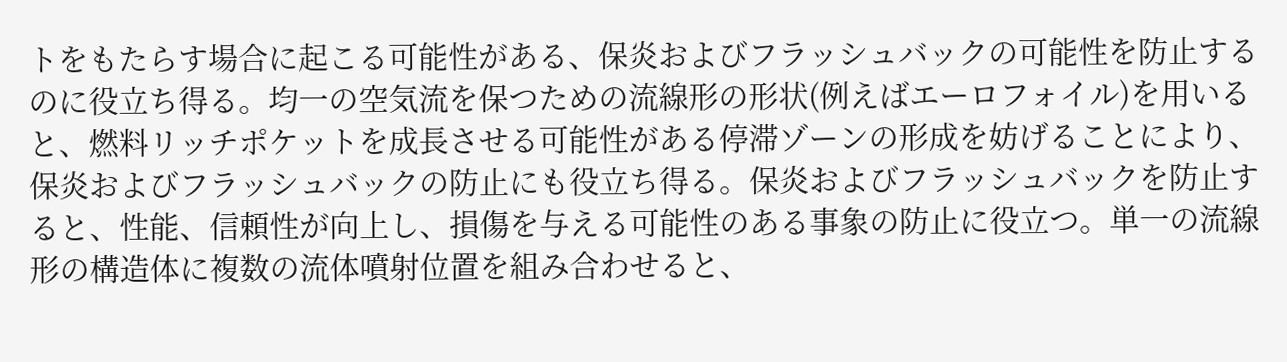トをもたらす場合に起こる可能性がある、保炎およびフラッシュバックの可能性を防止するのに役立ち得る。均一の空気流を保つための流線形の形状(例えばエーロフォイル)を用いると、燃料リッチポケットを成長させる可能性がある停滞ゾーンの形成を妨げることにより、保炎およびフラッシュバックの防止にも役立ち得る。保炎およびフラッシュバックを防止すると、性能、信頼性が向上し、損傷を与える可能性のある事象の防止に役立つ。単一の流線形の構造体に複数の流体噴射位置を組み合わせると、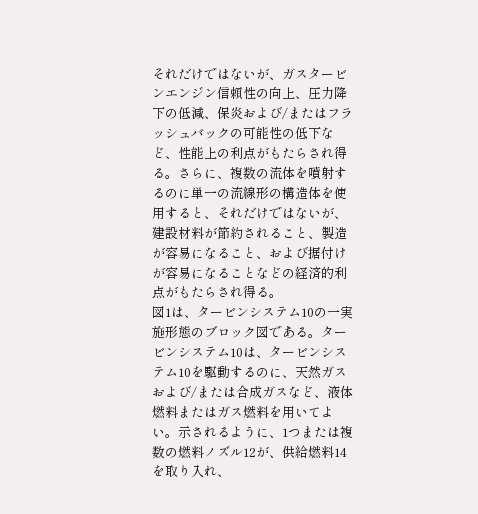それだけではないが、ガスタービンエンジン信頼性の向上、圧力降下の低減、保炎および/またはフラッシュバックの可能性の低下など、性能上の利点がもたらされ得る。さらに、複数の流体を噴射するのに単一の流線形の構造体を使用すると、それだけではないが、建設材料が節約されること、製造が容易になること、および据付けが容易になることなどの経済的利点がもたらされ得る。
図1は、タービンシステム10の一実施形態のブロック図である。タービンシステム10は、タービンシステム10を駆動するのに、天然ガスおよび/または合成ガスなど、液体燃料またはガス燃料を用いてよい。示されるように、1つまたは複数の燃料ノズル12が、供給燃料14を取り入れ、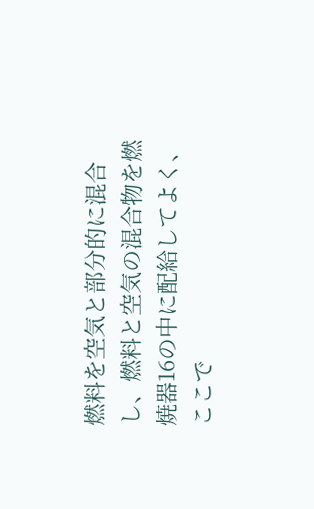燃料を空気と部分的に混合し、燃料と空気の混合物を燃焼器16の中に配給してよく、ここで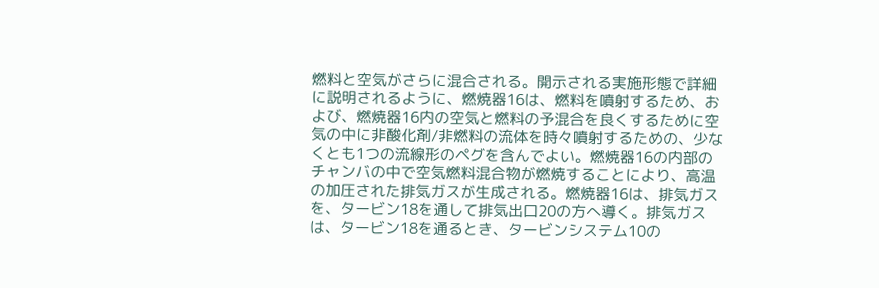燃料と空気がさらに混合される。開示される実施形態で詳細に説明されるように、燃焼器16は、燃料を噴射するため、および、燃焼器16内の空気と燃料の予混合を良くするために空気の中に非酸化剤/非燃料の流体を時々噴射するための、少なくとも1つの流線形のペグを含んでよい。燃焼器16の内部のチャンバの中で空気燃料混合物が燃焼することにより、高温の加圧された排気ガスが生成される。燃焼器16は、排気ガスを、タービン18を通して排気出口20の方へ導く。排気ガスは、タービン18を通るとき、タービンシステム10の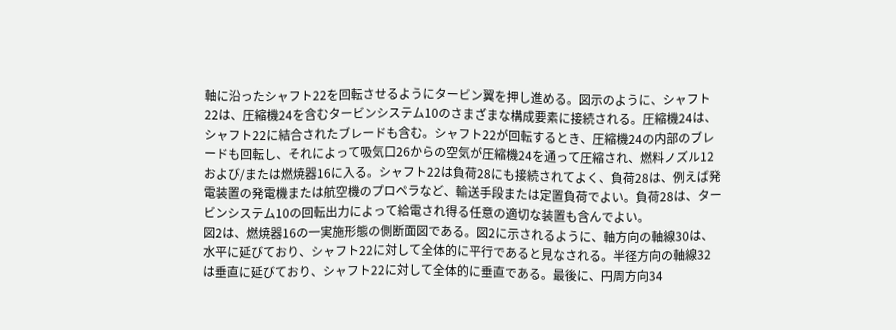軸に沿ったシャフト22を回転させるようにタービン翼を押し進める。図示のように、シャフト22は、圧縮機24を含むタービンシステム10のさまざまな構成要素に接続される。圧縮機24は、シャフト22に結合されたブレードも含む。シャフト22が回転するとき、圧縮機24の内部のブレードも回転し、それによって吸気口26からの空気が圧縮機24を通って圧縮され、燃料ノズル12および/または燃焼器16に入る。シャフト22は負荷28にも接続されてよく、負荷28は、例えば発電装置の発電機または航空機のプロペラなど、輸送手段または定置負荷でよい。負荷28は、タービンシステム10の回転出力によって給電され得る任意の適切な装置も含んでよい。
図2は、燃焼器16の一実施形態の側断面図である。図2に示されるように、軸方向の軸線30は、水平に延びており、シャフト22に対して全体的に平行であると見なされる。半径方向の軸線32は垂直に延びており、シャフト22に対して全体的に垂直である。最後に、円周方向34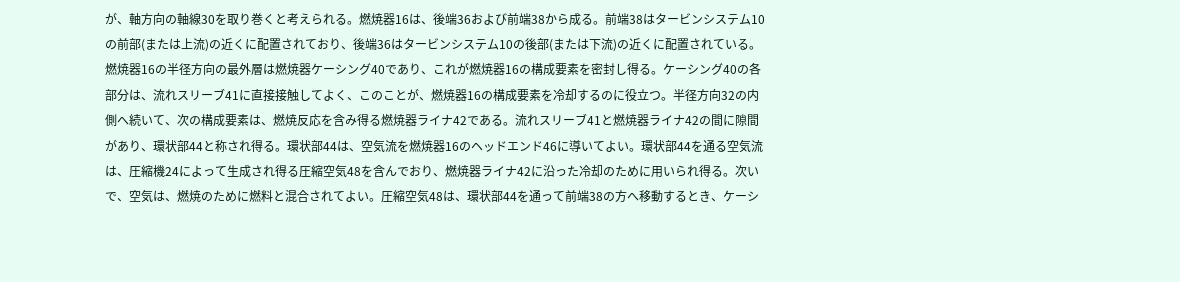が、軸方向の軸線30を取り巻くと考えられる。燃焼器16は、後端36および前端38から成る。前端38はタービンシステム10の前部(または上流)の近くに配置されており、後端36はタービンシステム10の後部(または下流)の近くに配置されている。燃焼器16の半径方向の最外層は燃焼器ケーシング40であり、これが燃焼器16の構成要素を密封し得る。ケーシング40の各部分は、流れスリーブ41に直接接触してよく、このことが、燃焼器16の構成要素を冷却するのに役立つ。半径方向32の内側へ続いて、次の構成要素は、燃焼反応を含み得る燃焼器ライナ42である。流れスリーブ41と燃焼器ライナ42の間に隙間があり、環状部44と称され得る。環状部44は、空気流を燃焼器16のヘッドエンド46に導いてよい。環状部44を通る空気流は、圧縮機24によって生成され得る圧縮空気48を含んでおり、燃焼器ライナ42に沿った冷却のために用いられ得る。次いで、空気は、燃焼のために燃料と混合されてよい。圧縮空気48は、環状部44を通って前端38の方へ移動するとき、ケーシ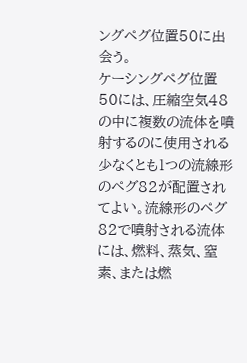ングペグ位置50に出会う。
ケーシングペグ位置50には、圧縮空気48の中に複数の流体を噴射するのに使用される少なくとも1つの流線形のペグ82が配置されてよい。流線形のペグ82で噴射される流体には、燃料、蒸気、窒素、または燃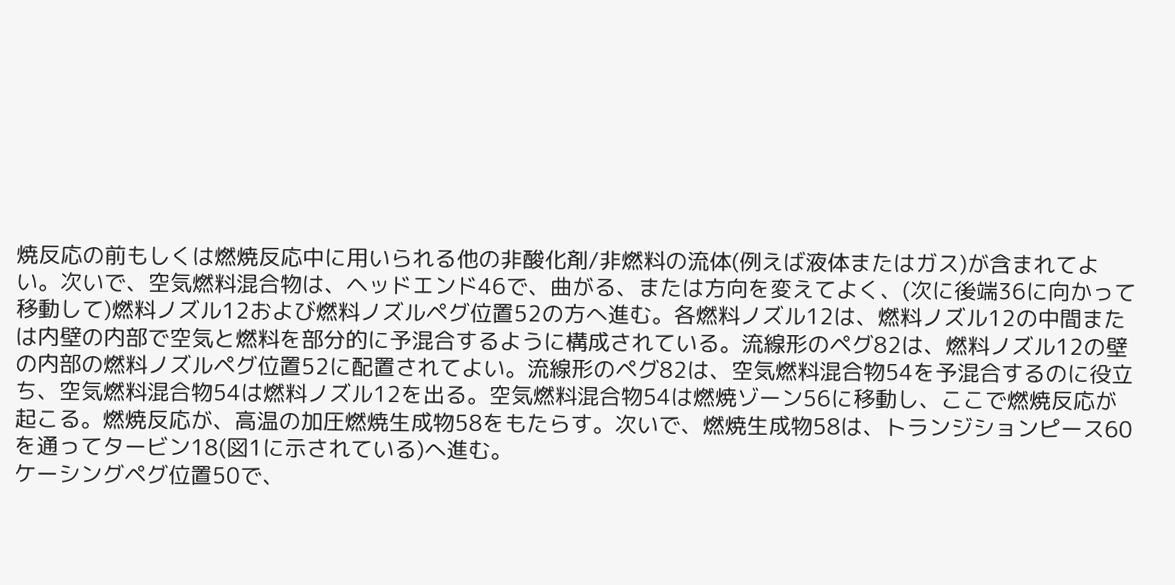焼反応の前もしくは燃焼反応中に用いられる他の非酸化剤/非燃料の流体(例えば液体またはガス)が含まれてよい。次いで、空気燃料混合物は、ヘッドエンド46で、曲がる、または方向を変えてよく、(次に後端36に向かって移動して)燃料ノズル12および燃料ノズルペグ位置52の方へ進む。各燃料ノズル12は、燃料ノズル12の中間または内壁の内部で空気と燃料を部分的に予混合するように構成されている。流線形のペグ82は、燃料ノズル12の壁の内部の燃料ノズルペグ位置52に配置されてよい。流線形のペグ82は、空気燃料混合物54を予混合するのに役立ち、空気燃料混合物54は燃料ノズル12を出る。空気燃料混合物54は燃焼ゾーン56に移動し、ここで燃焼反応が起こる。燃焼反応が、高温の加圧燃焼生成物58をもたらす。次いで、燃焼生成物58は、トランジションピース60を通ってタービン18(図1に示されている)へ進む。
ケーシングペグ位置50で、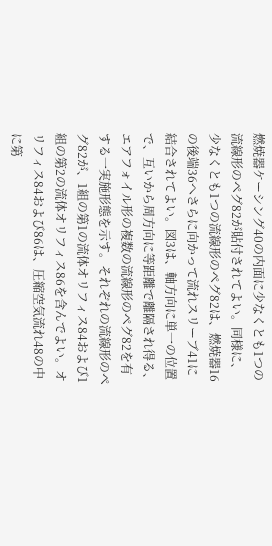燃焼器ケーシング40の内面に少なくとも1つの流線形のペグ82が貼付されてよい。同様に、少なくとも1つの流線形のペグ82は、燃焼器16の後端36へさらに向かって流れスリーブ41に結合されてよい。図3は、軸方向に単一の位置で、互いから周方向に等距離で離隔され得る、エアフォイル形の複数の流線形のペグ82を有する一実施形態を示す。それぞれの流線形のペグ82が、1組の第1の流体オリフィス84および1組の第2の流体オリフィス86を含んでよい。オリフィス84および86は、圧縮空気流れ48の中に第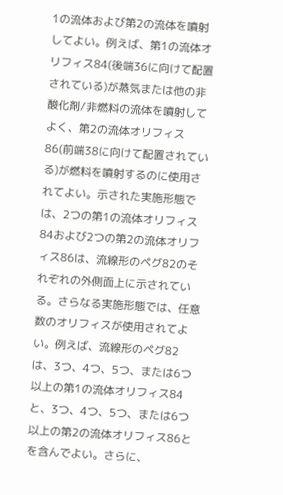1の流体および第2の流体を噴射してよい。例えば、第1の流体オリフィス84(後端36に向けて配置されている)が蒸気または他の非酸化剤/非燃料の流体を噴射してよく、第2の流体オリフィス86(前端38に向けて配置されている)が燃料を噴射するのに使用されてよい。示された実施形態では、2つの第1の流体オリフィス84および2つの第2の流体オリフィス86は、流線形のペグ82のそれぞれの外側面上に示されている。さらなる実施形態では、任意数のオリフィスが使用されてよい。例えば、流線形のペグ82は、3つ、4つ、5つ、または6つ以上の第1の流体オリフィス84と、3つ、4つ、5つ、または6つ以上の第2の流体オリフィス86とを含んでよい。さらに、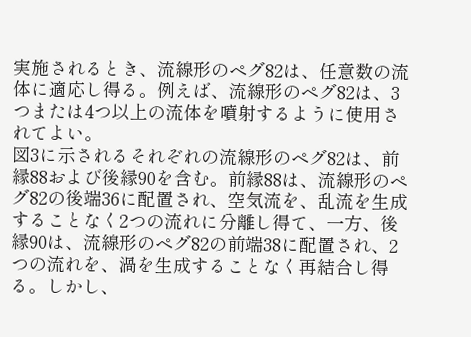実施されるとき、流線形のペグ82は、任意数の流体に適応し得る。例えば、流線形のペグ82は、3つまたは4つ以上の流体を噴射するように使用されてよい。
図3に示されるそれぞれの流線形のペグ82は、前縁88および後縁90を含む。前縁88は、流線形のペグ82の後端36に配置され、空気流を、乱流を生成することなく2つの流れに分離し得て、一方、後縁90は、流線形のペグ82の前端38に配置され、2つの流れを、渦を生成することなく再結合し得る。しかし、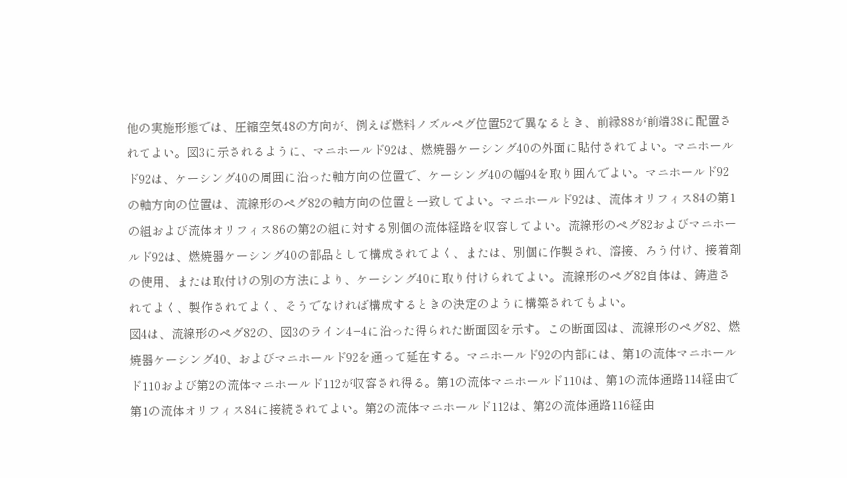他の実施形態では、圧縮空気48の方向が、例えば燃料ノズルペグ位置52で異なるとき、前縁88が前端38に配置されてよい。図3に示されるように、マニホールド92は、燃焼器ケーシング40の外面に貼付されてよい。マニホールド92は、ケーシング40の周囲に沿った軸方向の位置で、ケーシング40の幅94を取り囲んでよい。マニホールド92の軸方向の位置は、流線形のペグ82の軸方向の位置と一致してよい。マニホールド92は、流体オリフィス84の第1の組および流体オリフィス86の第2の組に対する別個の流体経路を収容してよい。流線形のペグ82およびマニホールド92は、燃焼器ケーシング40の部品として構成されてよく、または、別個に作製され、溶接、ろう付け、接着剤の使用、または取付けの別の方法により、ケーシング40に取り付けられてよい。流線形のペグ82自体は、鋳造されてよく、製作されてよく、そうでなければ構成するときの決定のように構築されてもよい。
図4は、流線形のペグ82の、図3のライン4−4に沿った得られた断面図を示す。この断面図は、流線形のペグ82、燃焼器ケーシング40、およびマニホールド92を通って延在する。マニホールド92の内部には、第1の流体マニホールド110および第2の流体マニホールド112が収容され得る。第1の流体マニホールド110は、第1の流体通路114経由で第1の流体オリフィス84に接続されてよい。第2の流体マニホールド112は、第2の流体通路116経由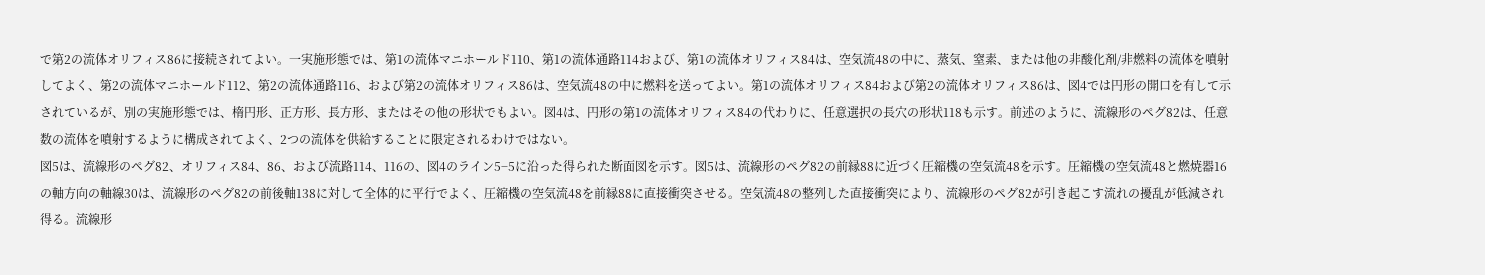で第2の流体オリフィス86に接続されてよい。一実施形態では、第1の流体マニホールド110、第1の流体通路114および、第1の流体オリフィス84は、空気流48の中に、蒸気、窒素、または他の非酸化剤/非燃料の流体を噴射してよく、第2の流体マニホールド112、第2の流体通路116、および第2の流体オリフィス86は、空気流48の中に燃料を送ってよい。第1の流体オリフィス84および第2の流体オリフィス86は、図4では円形の開口を有して示されているが、別の実施形態では、楕円形、正方形、長方形、またはその他の形状でもよい。図4は、円形の第1の流体オリフィス84の代わりに、任意選択の長穴の形状118も示す。前述のように、流線形のペグ82は、任意数の流体を噴射するように構成されてよく、2つの流体を供給することに限定されるわけではない。
図5は、流線形のペグ82、オリフィス84、86、および流路114、116の、図4のライン5−5に沿った得られた断面図を示す。図5は、流線形のペグ82の前縁88に近づく圧縮機の空気流48を示す。圧縮機の空気流48と燃焼器16の軸方向の軸線30は、流線形のペグ82の前後軸138に対して全体的に平行でよく、圧縮機の空気流48を前縁88に直接衝突させる。空気流48の整列した直接衝突により、流線形のペグ82が引き起こす流れの擾乱が低減され得る。流線形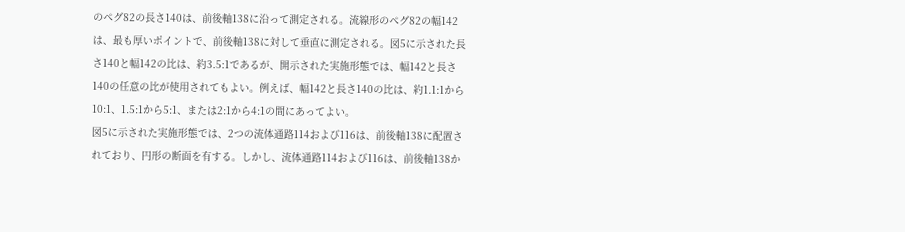のペグ82の長さ140は、前後軸138に沿って測定される。流線形のペグ82の幅142は、最も厚いポイントで、前後軸138に対して垂直に測定される。図5に示された長さ140と幅142の比は、約3.5:1であるが、開示された実施形態では、幅142と長さ140の任意の比が使用されてもよい。例えば、幅142と長さ140の比は、約1.1:1から10:1、1.5:1から5:1、または2:1から4:1の間にあってよい。
図5に示された実施形態では、2つの流体通路114および116は、前後軸138に配置されており、円形の断面を有する。しかし、流体通路114および116は、前後軸138か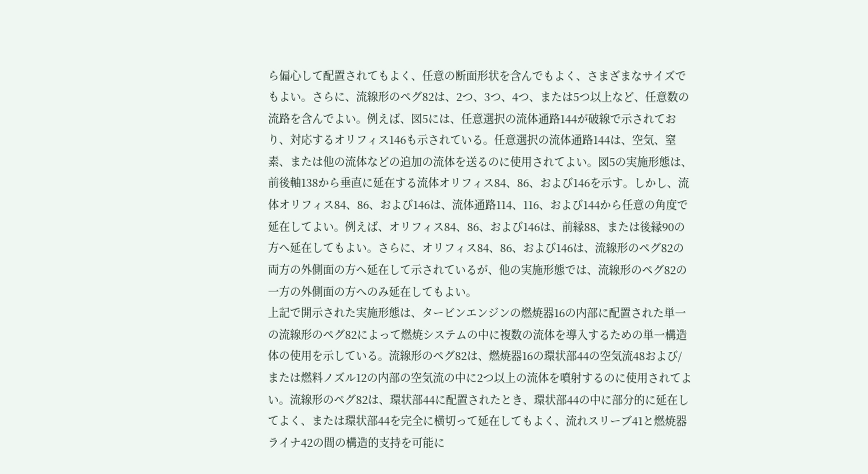ら偏心して配置されてもよく、任意の断面形状を含んでもよく、さまざまなサイズでもよい。さらに、流線形のペグ82は、2つ、3つ、4つ、または5つ以上など、任意数の流路を含んでよい。例えば、図5には、任意選択の流体通路144が破線で示されており、対応するオリフィス146も示されている。任意選択の流体通路144は、空気、窒素、または他の流体などの追加の流体を送るのに使用されてよい。図5の実施形態は、前後軸138から垂直に延在する流体オリフィス84、86、および146を示す。しかし、流体オリフィス84、86、および146は、流体通路114、116、および144から任意の角度で延在してよい。例えば、オリフィス84、86、および146は、前縁88、または後縁90の方へ延在してもよい。さらに、オリフィス84、86、および146は、流線形のペグ82の両方の外側面の方へ延在して示されているが、他の実施形態では、流線形のペグ82の一方の外側面の方へのみ延在してもよい。
上記で開示された実施形態は、タービンエンジンの燃焼器16の内部に配置された単一の流線形のペグ82によって燃焼システムの中に複数の流体を導入するための単一構造体の使用を示している。流線形のペグ82は、燃焼器16の環状部44の空気流48および/または燃料ノズル12の内部の空気流の中に2つ以上の流体を噴射するのに使用されてよい。流線形のペグ82は、環状部44に配置されたとき、環状部44の中に部分的に延在してよく、または環状部44を完全に横切って延在してもよく、流れスリーブ41と燃焼器ライナ42の間の構造的支持を可能に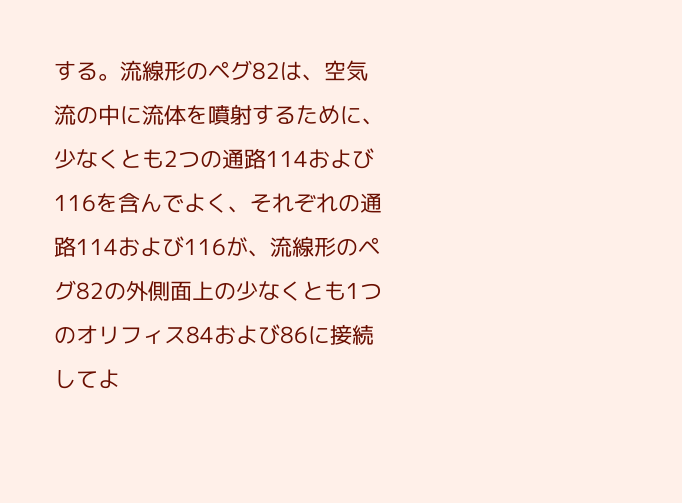する。流線形のペグ82は、空気流の中に流体を噴射するために、少なくとも2つの通路114および116を含んでよく、それぞれの通路114および116が、流線形のペグ82の外側面上の少なくとも1つのオリフィス84および86に接続してよ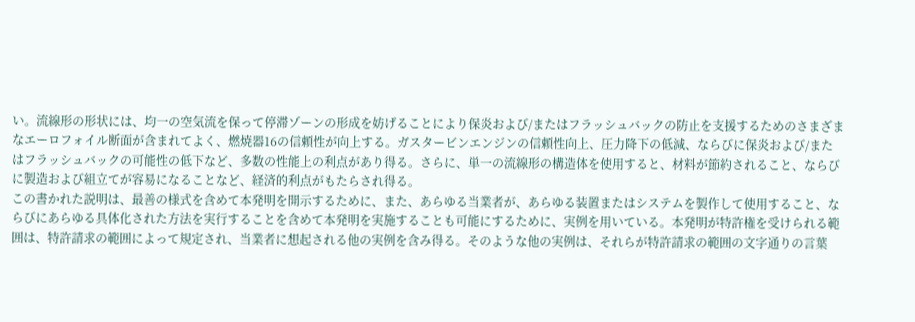い。流線形の形状には、均一の空気流を保って停滞ゾーンの形成を妨げることにより保炎および/またはフラッシュバックの防止を支援するためのさまざまなエーロフォイル断面が含まれてよく、燃焼器16の信頼性が向上する。ガスタービンエンジンの信頼性向上、圧力降下の低減、ならびに保炎および/またはフラッシュバックの可能性の低下など、多数の性能上の利点があり得る。さらに、単一の流線形の構造体を使用すると、材料が節約されること、ならびに製造および組立てが容易になることなど、経済的利点がもたらされ得る。
この書かれた説明は、最善の様式を含めて本発明を開示するために、また、あらゆる当業者が、あらゆる装置またはシステムを製作して使用すること、ならびにあらゆる具体化された方法を実行することを含めて本発明を実施することも可能にするために、実例を用いている。本発明が特許権を受けられる範囲は、特許請求の範囲によって規定され、当業者に想起される他の実例を含み得る。そのような他の実例は、それらが特許請求の範囲の文字通りの言葉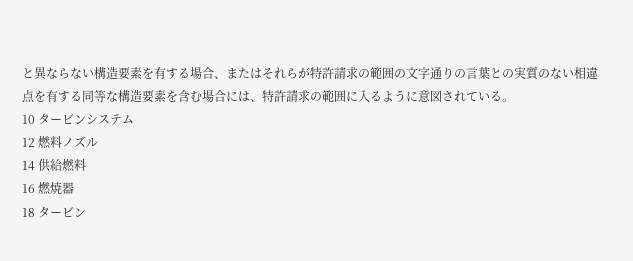と異ならない構造要素を有する場合、またはそれらが特許請求の範囲の文字通りの言葉との実質のない相違点を有する同等な構造要素を含む場合には、特許請求の範囲に入るように意図されている。
10 タービンシステム
12 燃料ノズル
14 供給燃料
16 燃焼器
18 タービン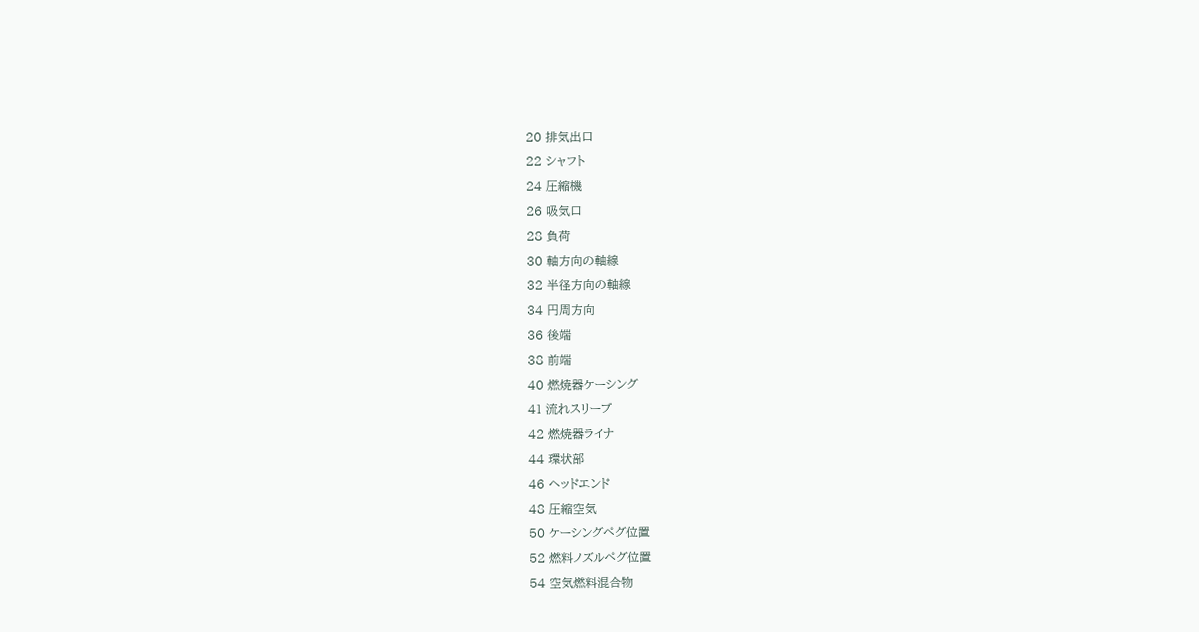20 排気出口
22 シャフト
24 圧縮機
26 吸気口
28 負荷
30 軸方向の軸線
32 半径方向の軸線
34 円周方向
36 後端
38 前端
40 燃焼器ケーシング
41 流れスリーブ
42 燃焼器ライナ
44 環状部
46 ヘッドエンド
48 圧縮空気
50 ケーシングペグ位置
52 燃料ノズルペグ位置
54 空気燃料混合物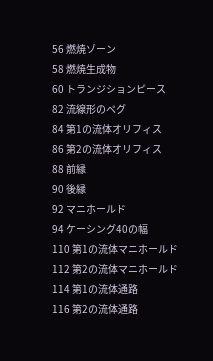56 燃焼ゾーン
58 燃焼生成物
60 トランジションピース
82 流線形のペグ
84 第1の流体オリフィス
86 第2の流体オリフィス
88 前縁
90 後縁
92 マニホールド
94 ケーシング40の幅
110 第1の流体マニホールド
112 第2の流体マニホールド
114 第1の流体通路
116 第2の流体通路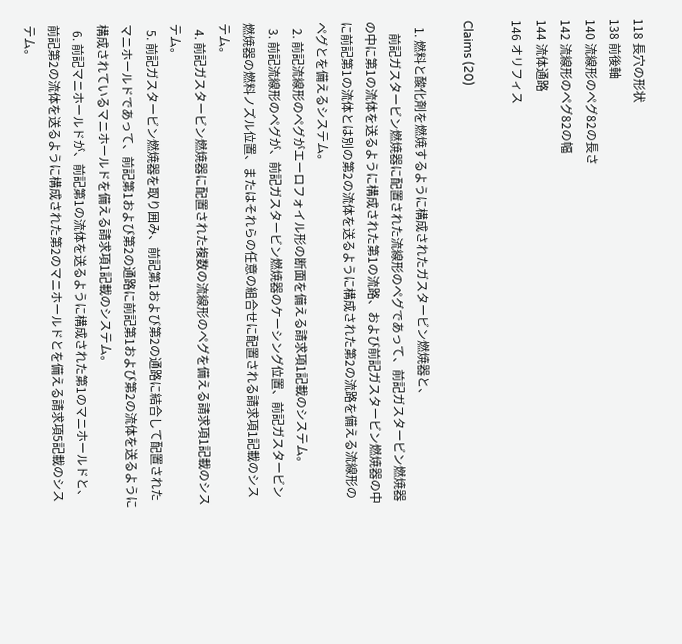118 長穴の形状
138 前後軸
140 流線形のペグ82の長さ
142 流線形のペグ82の幅
144 流体通路
146 オリフィス

Claims (20)

  1. 燃料と酸化剤を燃焼するように構成されたガスタービン燃焼器と、
    前記ガスタービン燃焼器に配置された流線形のペグであって、前記ガスタービン燃焼器の中に第1の流体を送るように構成された第1の流路、および前記ガスタービン燃焼器の中に前記第1の流体とは別の第2の流体を送るように構成された第2の流路を備える流線形のペグとを備えるシステム。
  2. 前記流線形のペグがエーロフォイル形の断面を備える請求項1記載のシステム。
  3. 前記流線形のペグが、前記ガスタービン燃焼器のケーシング位置、前記ガスタービン燃焼器の燃料ノズル位置、またはそれらの任意の組合せに配置される請求項1記載のシステム。
  4. 前記ガスタービン燃焼器に配置された複数の流線形のペグを備える請求項1記載のシステム。
  5. 前記ガスタービン燃焼器を取り囲み、前記第1および第2の通路に結合して配置されたマニホールドであって、前記第1および第2の通路に前記第1および第2の流体を送るように構成されているマニホールドを備える請求項1記載のシステム。
  6. 前記マニホールドが、前記第1の流体を送るように構成された第1のマニホールドと、前記第2の流体を送るように構成された第2のマニホールドとを備える請求項5記載のシステム。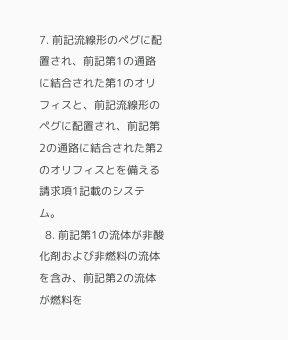7. 前記流線形のペグに配置され、前記第1の通路に結合された第1のオリフィスと、前記流線形のペグに配置され、前記第2の通路に結合された第2のオリフィスとを備える請求項1記載のシステム。
  8. 前記第1の流体が非酸化剤および非燃料の流体を含み、前記第2の流体が燃料を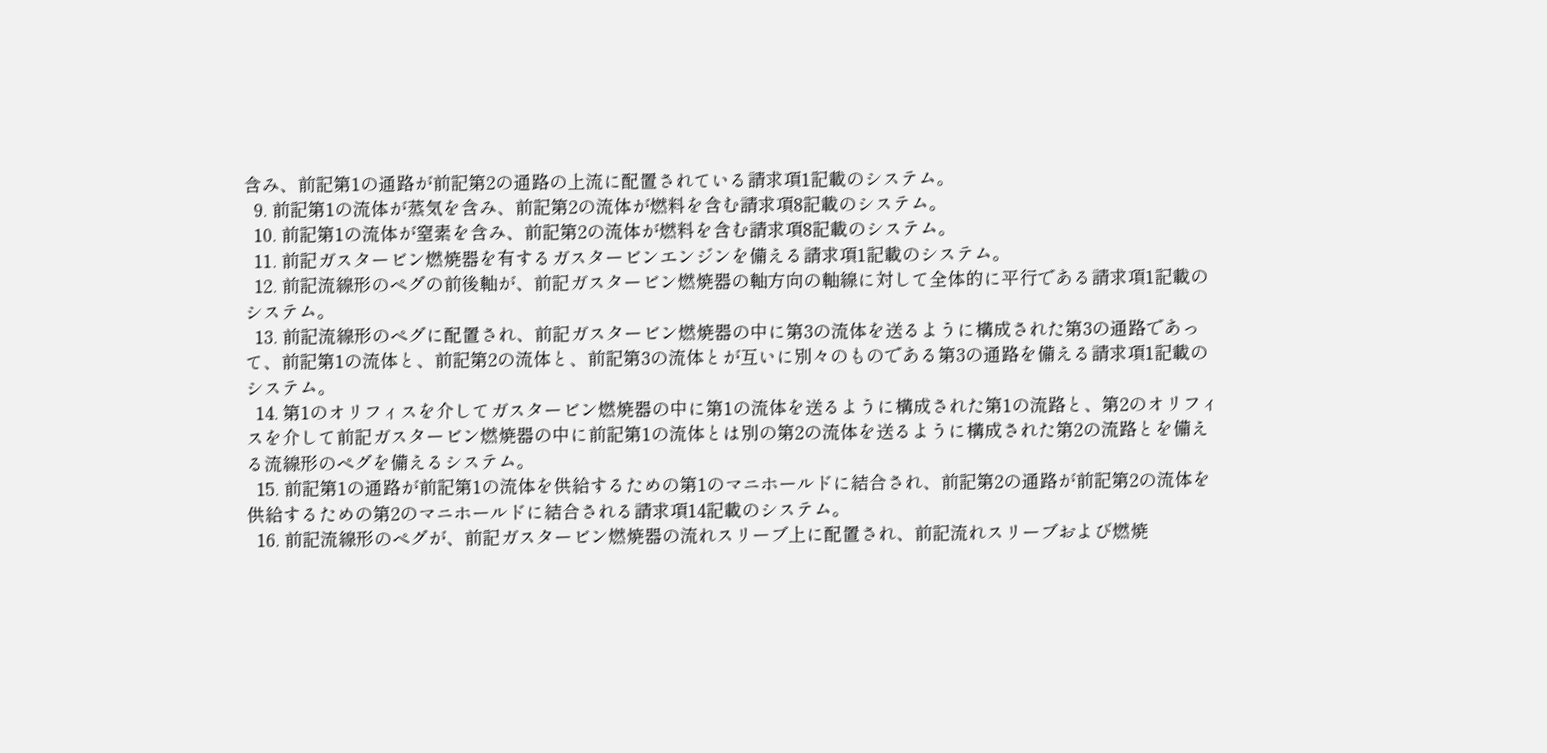含み、前記第1の通路が前記第2の通路の上流に配置されている請求項1記載のシステム。
  9. 前記第1の流体が蒸気を含み、前記第2の流体が燃料を含む請求項8記載のシステム。
  10. 前記第1の流体が窒素を含み、前記第2の流体が燃料を含む請求項8記載のシステム。
  11. 前記ガスタービン燃焼器を有するガスタービンエンジンを備える請求項1記載のシステム。
  12. 前記流線形のペグの前後軸が、前記ガスタービン燃焼器の軸方向の軸線に対して全体的に平行である請求項1記載のシステム。
  13. 前記流線形のペグに配置され、前記ガスタービン燃焼器の中に第3の流体を送るように構成された第3の通路であって、前記第1の流体と、前記第2の流体と、前記第3の流体とが互いに別々のものである第3の通路を備える請求項1記載のシステム。
  14. 第1のオリフィスを介してガスタービン燃焼器の中に第1の流体を送るように構成された第1の流路と、第2のオリフィスを介して前記ガスタービン燃焼器の中に前記第1の流体とは別の第2の流体を送るように構成された第2の流路とを備える流線形のペグを備えるシステム。
  15. 前記第1の通路が前記第1の流体を供給するための第1のマニホールドに結合され、前記第2の通路が前記第2の流体を供給するための第2のマニホールドに結合される請求項14記載のシステム。
  16. 前記流線形のペグが、前記ガスタービン燃焼器の流れスリーブ上に配置され、前記流れスリーブおよび燃焼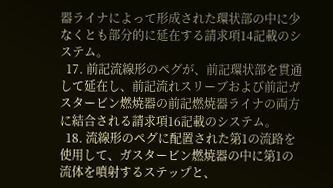器ライナによって形成された環状部の中に少なくとも部分的に延在する請求項14記載のシステム。
  17. 前記流線形のペグが、前記環状部を貫通して延在し、前記流れスリーブおよび前記ガスタービン燃焼器の前記燃焼器ライナの両方に結合される請求項16記載のシステム。
  18. 流線形のペグに配置された第1の流路を使用して、ガスタービン燃焼器の中に第1の流体を噴射するステップと、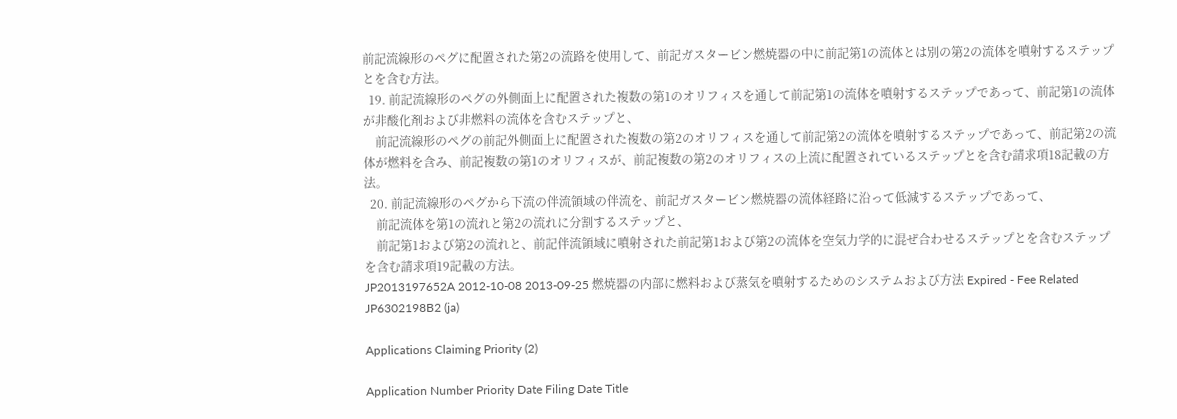前記流線形のペグに配置された第2の流路を使用して、前記ガスタービン燃焼器の中に前記第1の流体とは別の第2の流体を噴射するステップとを含む方法。
  19. 前記流線形のペグの外側面上に配置された複数の第1のオリフィスを通して前記第1の流体を噴射するステップであって、前記第1の流体が非酸化剤および非燃料の流体を含むステップと、
    前記流線形のペグの前記外側面上に配置された複数の第2のオリフィスを通して前記第2の流体を噴射するステップであって、前記第2の流体が燃料を含み、前記複数の第1のオリフィスが、前記複数の第2のオリフィスの上流に配置されているステップとを含む請求項18記載の方法。
  20. 前記流線形のペグから下流の伴流領域の伴流を、前記ガスタービン燃焼器の流体経路に沿って低減するステップであって、
    前記流体を第1の流れと第2の流れに分割するステップと、
    前記第1および第2の流れと、前記伴流領域に噴射された前記第1および第2の流体を空気力学的に混ぜ合わせるステップとを含むステップを含む請求項19記載の方法。
JP2013197652A 2012-10-08 2013-09-25 燃焼器の内部に燃料および蒸気を噴射するためのシステムおよび方法 Expired - Fee Related JP6302198B2 (ja)

Applications Claiming Priority (2)

Application Number Priority Date Filing Date Title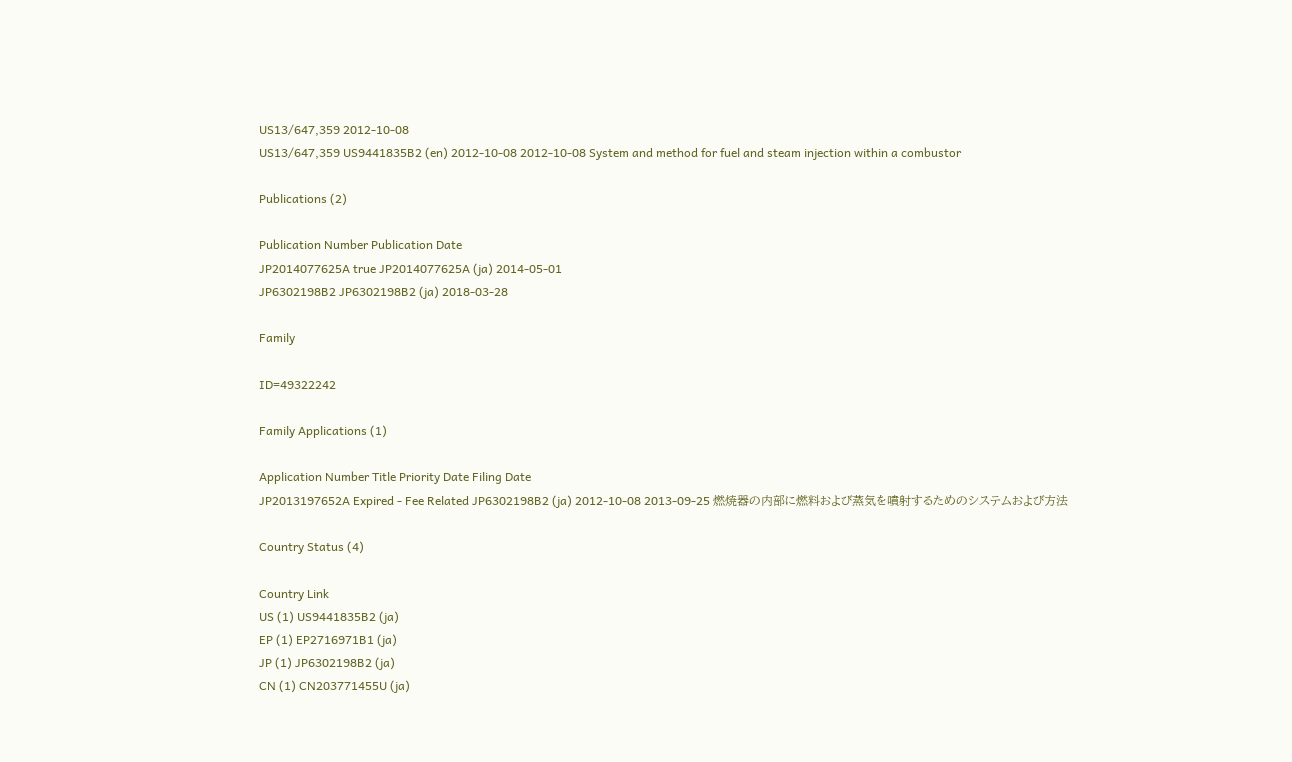US13/647,359 2012-10-08
US13/647,359 US9441835B2 (en) 2012-10-08 2012-10-08 System and method for fuel and steam injection within a combustor

Publications (2)

Publication Number Publication Date
JP2014077625A true JP2014077625A (ja) 2014-05-01
JP6302198B2 JP6302198B2 (ja) 2018-03-28

Family

ID=49322242

Family Applications (1)

Application Number Title Priority Date Filing Date
JP2013197652A Expired - Fee Related JP6302198B2 (ja) 2012-10-08 2013-09-25 燃焼器の内部に燃料および蒸気を噴射するためのシステムおよび方法

Country Status (4)

Country Link
US (1) US9441835B2 (ja)
EP (1) EP2716971B1 (ja)
JP (1) JP6302198B2 (ja)
CN (1) CN203771455U (ja)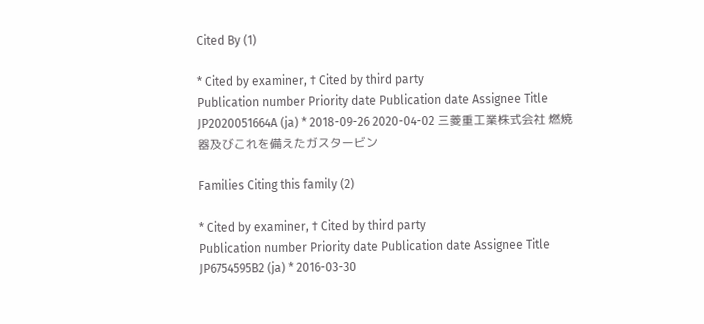Cited By (1)

* Cited by examiner, † Cited by third party
Publication number Priority date Publication date Assignee Title
JP2020051664A (ja) * 2018-09-26 2020-04-02 三菱重工業株式会社 燃焼器及びこれを備えたガスタービン

Families Citing this family (2)

* Cited by examiner, † Cited by third party
Publication number Priority date Publication date Assignee Title
JP6754595B2 (ja) * 2016-03-30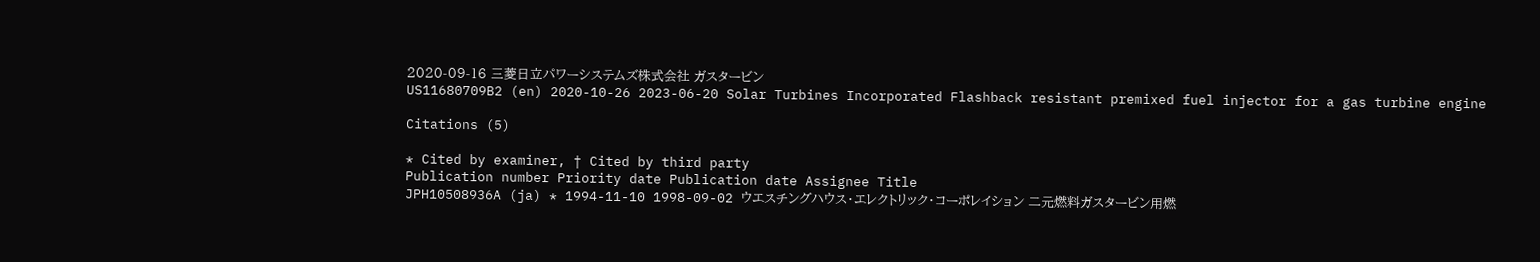2020-09-16 三菱日立パワーシステムズ株式会社 ガスタービン
US11680709B2 (en) 2020-10-26 2023-06-20 Solar Turbines Incorporated Flashback resistant premixed fuel injector for a gas turbine engine

Citations (5)

* Cited by examiner, † Cited by third party
Publication number Priority date Publication date Assignee Title
JPH10508936A (ja) * 1994-11-10 1998-09-02 ウエスチングハウス・エレクトリック・コーポレイション 二元燃料ガスタービン用燃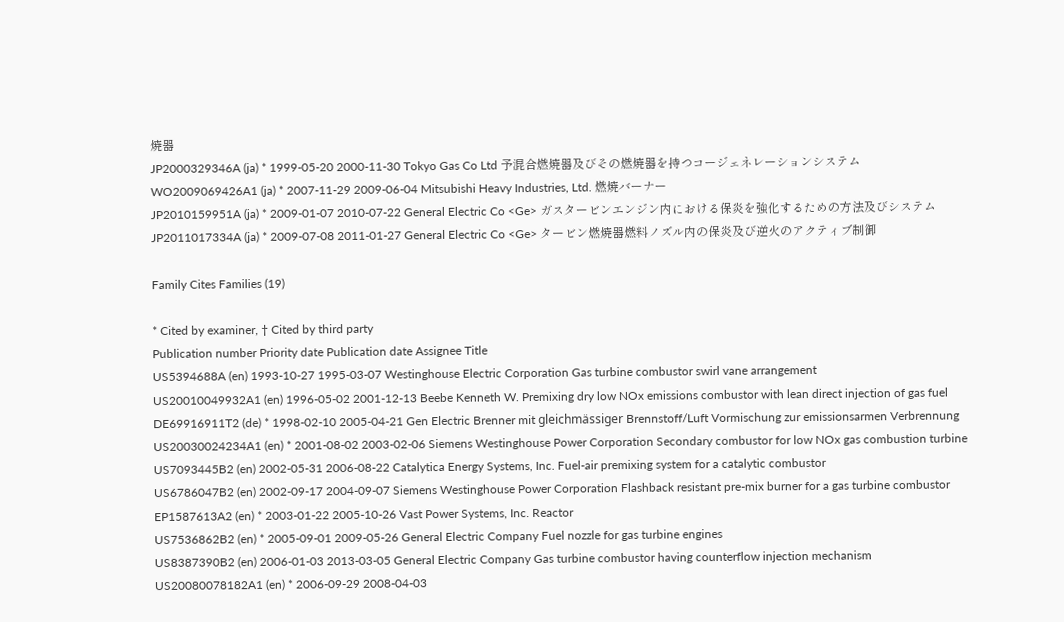焼器
JP2000329346A (ja) * 1999-05-20 2000-11-30 Tokyo Gas Co Ltd 予混合燃焼器及びその燃焼器を持つコージェネレーションシステム
WO2009069426A1 (ja) * 2007-11-29 2009-06-04 Mitsubishi Heavy Industries, Ltd. 燃焼バーナー
JP2010159951A (ja) * 2009-01-07 2010-07-22 General Electric Co <Ge> ガスタービンエンジン内における保炎を強化するための方法及びシステム
JP2011017334A (ja) * 2009-07-08 2011-01-27 General Electric Co <Ge> タービン燃焼器燃料ノズル内の保炎及び逆火のアクティブ制御

Family Cites Families (19)

* Cited by examiner, † Cited by third party
Publication number Priority date Publication date Assignee Title
US5394688A (en) 1993-10-27 1995-03-07 Westinghouse Electric Corporation Gas turbine combustor swirl vane arrangement
US20010049932A1 (en) 1996-05-02 2001-12-13 Beebe Kenneth W. Premixing dry low NOx emissions combustor with lean direct injection of gas fuel
DE69916911T2 (de) * 1998-02-10 2005-04-21 Gen Electric Brenner mit gleichmässiger Brennstoff/Luft Vormischung zur emissionsarmen Verbrennung
US20030024234A1 (en) * 2001-08-02 2003-02-06 Siemens Westinghouse Power Corporation Secondary combustor for low NOx gas combustion turbine
US7093445B2 (en) 2002-05-31 2006-08-22 Catalytica Energy Systems, Inc. Fuel-air premixing system for a catalytic combustor
US6786047B2 (en) 2002-09-17 2004-09-07 Siemens Westinghouse Power Corporation Flashback resistant pre-mix burner for a gas turbine combustor
EP1587613A2 (en) * 2003-01-22 2005-10-26 Vast Power Systems, Inc. Reactor
US7536862B2 (en) * 2005-09-01 2009-05-26 General Electric Company Fuel nozzle for gas turbine engines
US8387390B2 (en) 2006-01-03 2013-03-05 General Electric Company Gas turbine combustor having counterflow injection mechanism
US20080078182A1 (en) * 2006-09-29 2008-04-03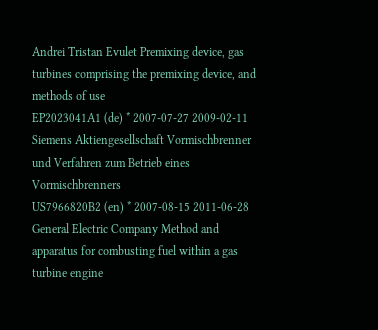Andrei Tristan Evulet Premixing device, gas turbines comprising the premixing device, and methods of use
EP2023041A1 (de) * 2007-07-27 2009-02-11 Siemens Aktiengesellschaft Vormischbrenner und Verfahren zum Betrieb eines Vormischbrenners
US7966820B2 (en) * 2007-08-15 2011-06-28 General Electric Company Method and apparatus for combusting fuel within a gas turbine engine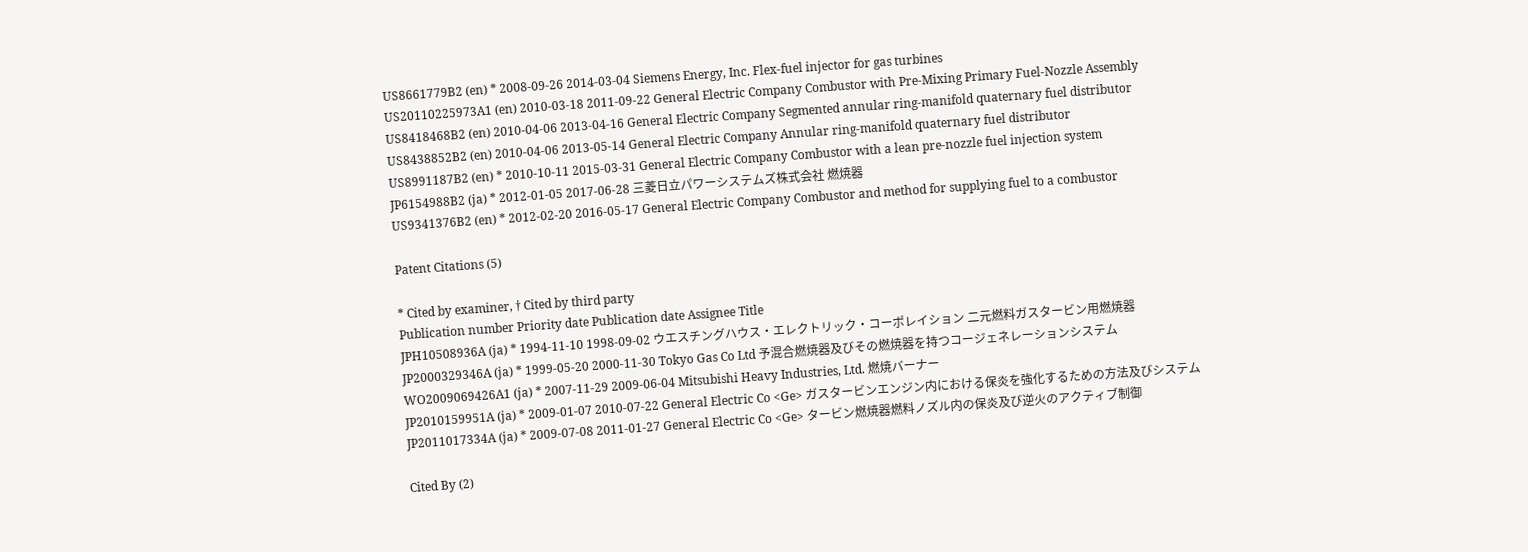US8661779B2 (en) * 2008-09-26 2014-03-04 Siemens Energy, Inc. Flex-fuel injector for gas turbines
US20110225973A1 (en) 2010-03-18 2011-09-22 General Electric Company Combustor with Pre-Mixing Primary Fuel-Nozzle Assembly
US8418468B2 (en) 2010-04-06 2013-04-16 General Electric Company Segmented annular ring-manifold quaternary fuel distributor
US8438852B2 (en) 2010-04-06 2013-05-14 General Electric Company Annular ring-manifold quaternary fuel distributor
US8991187B2 (en) * 2010-10-11 2015-03-31 General Electric Company Combustor with a lean pre-nozzle fuel injection system
JP6154988B2 (ja) * 2012-01-05 2017-06-28 三菱日立パワーシステムズ株式会社 燃焼器
US9341376B2 (en) * 2012-02-20 2016-05-17 General Electric Company Combustor and method for supplying fuel to a combustor

Patent Citations (5)

* Cited by examiner, † Cited by third party
Publication number Priority date Publication date Assignee Title
JPH10508936A (ja) * 1994-11-10 1998-09-02 ウエスチングハウス・エレクトリック・コーポレイション 二元燃料ガスタービン用燃焼器
JP2000329346A (ja) * 1999-05-20 2000-11-30 Tokyo Gas Co Ltd 予混合燃焼器及びその燃焼器を持つコージェネレーションシステム
WO2009069426A1 (ja) * 2007-11-29 2009-06-04 Mitsubishi Heavy Industries, Ltd. 燃焼バーナー
JP2010159951A (ja) * 2009-01-07 2010-07-22 General Electric Co <Ge> ガスタービンエンジン内における保炎を強化するための方法及びシステム
JP2011017334A (ja) * 2009-07-08 2011-01-27 General Electric Co <Ge> タービン燃焼器燃料ノズル内の保炎及び逆火のアクティブ制御

Cited By (2)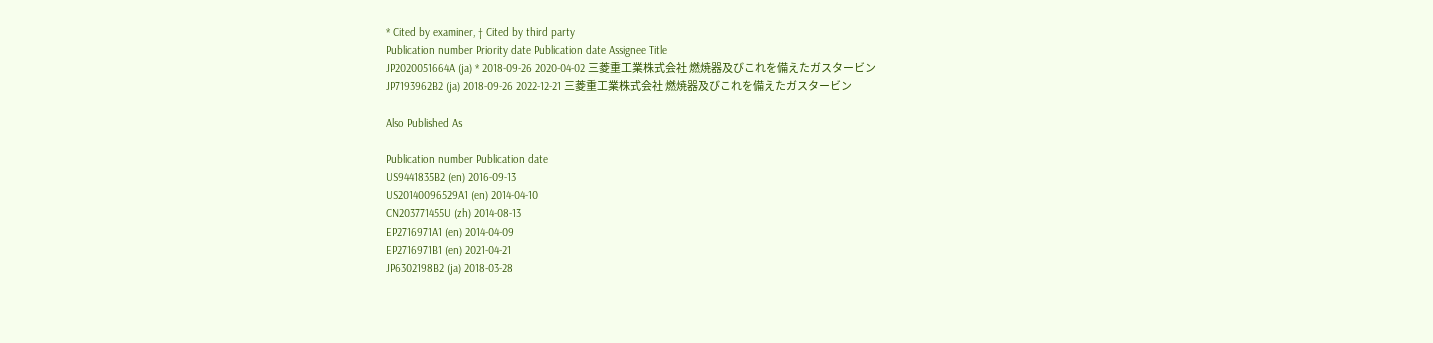* Cited by examiner, † Cited by third party
Publication number Priority date Publication date Assignee Title
JP2020051664A (ja) * 2018-09-26 2020-04-02 三菱重工業株式会社 燃焼器及びこれを備えたガスタービン
JP7193962B2 (ja) 2018-09-26 2022-12-21 三菱重工業株式会社 燃焼器及びこれを備えたガスタービン

Also Published As

Publication number Publication date
US9441835B2 (en) 2016-09-13
US20140096529A1 (en) 2014-04-10
CN203771455U (zh) 2014-08-13
EP2716971A1 (en) 2014-04-09
EP2716971B1 (en) 2021-04-21
JP6302198B2 (ja) 2018-03-28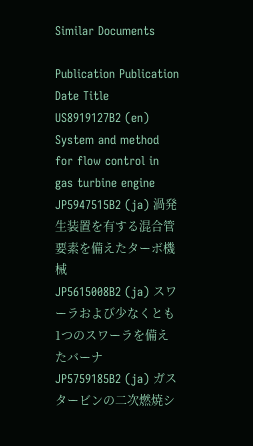Similar Documents

Publication Publication Date Title
US8919127B2 (en) System and method for flow control in gas turbine engine
JP5947515B2 (ja) 渦発生装置を有する混合管要素を備えたターボ機械
JP5615008B2 (ja) スワーラおよび少なくとも1つのスワーラを備えたバーナ
JP5759185B2 (ja) ガスタービンの二次燃焼シ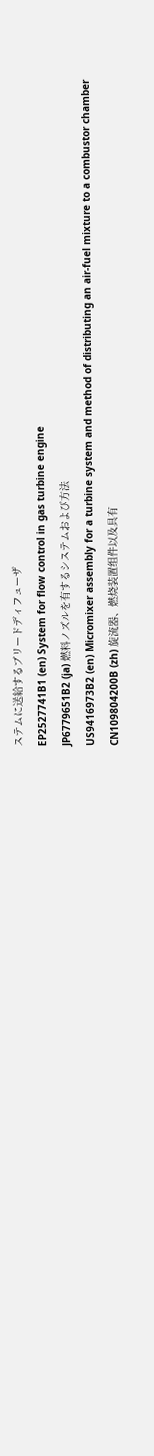ステムに送給するブリードディフューザ
EP2527741B1 (en) System for flow control in gas turbine engine
JP6779651B2 (ja) 燃料ノズルを有するシステムおよび方法
US9416973B2 (en) Micromixer assembly for a turbine system and method of distributing an air-fuel mixture to a combustor chamber
CN109804200B (zh) 旋流器、燃烧装置组件以及具有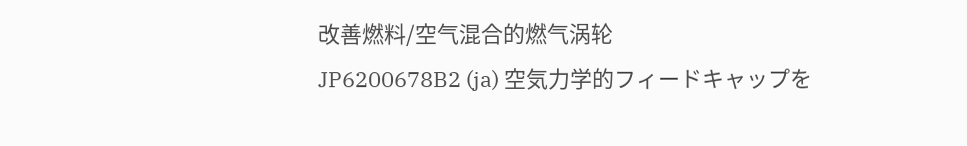改善燃料/空气混合的燃气涡轮
JP6200678B2 (ja) 空気力学的フィードキャップを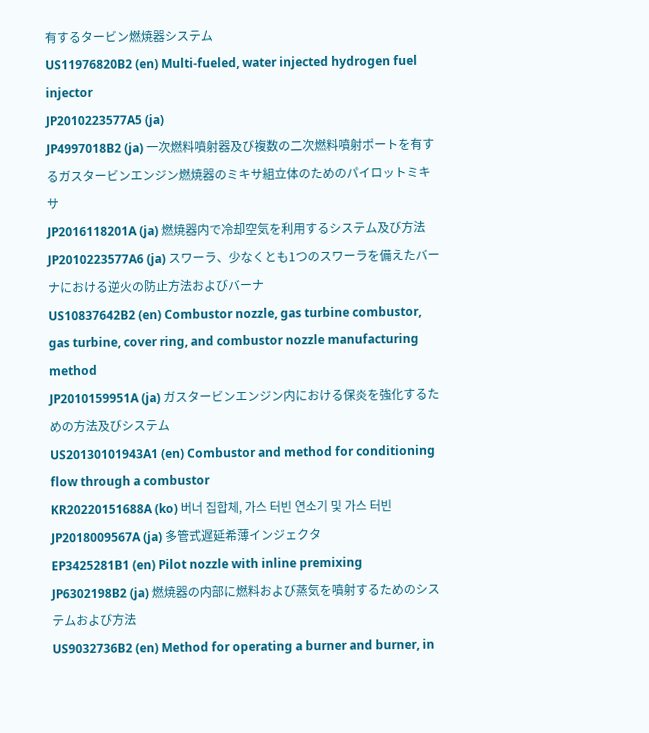有するタービン燃焼器システム
US11976820B2 (en) Multi-fueled, water injected hydrogen fuel injector
JP2010223577A5 (ja)
JP4997018B2 (ja) 一次燃料噴射器及び複数の二次燃料噴射ポートを有するガスタービンエンジン燃焼器のミキサ組立体のためのパイロットミキサ
JP2016118201A (ja) 燃焼器内で冷却空気を利用するシステム及び方法
JP2010223577A6 (ja) スワーラ、少なくとも1つのスワーラを備えたバーナにおける逆火の防止方法およびバーナ
US10837642B2 (en) Combustor nozzle, gas turbine combustor, gas turbine, cover ring, and combustor nozzle manufacturing method
JP2010159951A (ja) ガスタービンエンジン内における保炎を強化するための方法及びシステム
US20130101943A1 (en) Combustor and method for conditioning flow through a combustor
KR20220151688A (ko) 버너 집합체, 가스 터빈 연소기 및 가스 터빈
JP2018009567A (ja) 多管式遅延希薄インジェクタ
EP3425281B1 (en) Pilot nozzle with inline premixing
JP6302198B2 (ja) 燃焼器の内部に燃料および蒸気を噴射するためのシステムおよび方法
US9032736B2 (en) Method for operating a burner and burner, in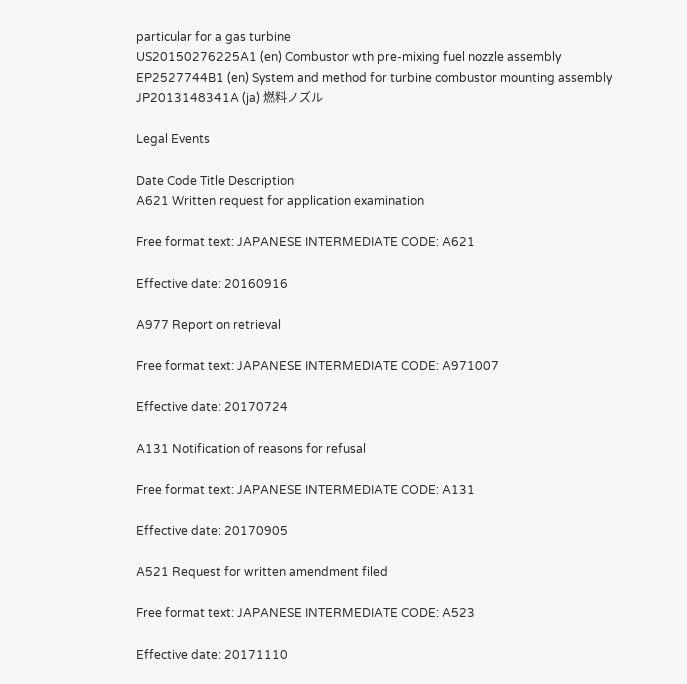particular for a gas turbine
US20150276225A1 (en) Combustor wth pre-mixing fuel nozzle assembly
EP2527744B1 (en) System and method for turbine combustor mounting assembly
JP2013148341A (ja) 燃料ノズル

Legal Events

Date Code Title Description
A621 Written request for application examination

Free format text: JAPANESE INTERMEDIATE CODE: A621

Effective date: 20160916

A977 Report on retrieval

Free format text: JAPANESE INTERMEDIATE CODE: A971007

Effective date: 20170724

A131 Notification of reasons for refusal

Free format text: JAPANESE INTERMEDIATE CODE: A131

Effective date: 20170905

A521 Request for written amendment filed

Free format text: JAPANESE INTERMEDIATE CODE: A523

Effective date: 20171110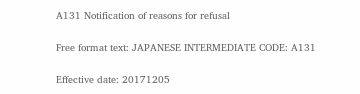A131 Notification of reasons for refusal

Free format text: JAPANESE INTERMEDIATE CODE: A131

Effective date: 20171205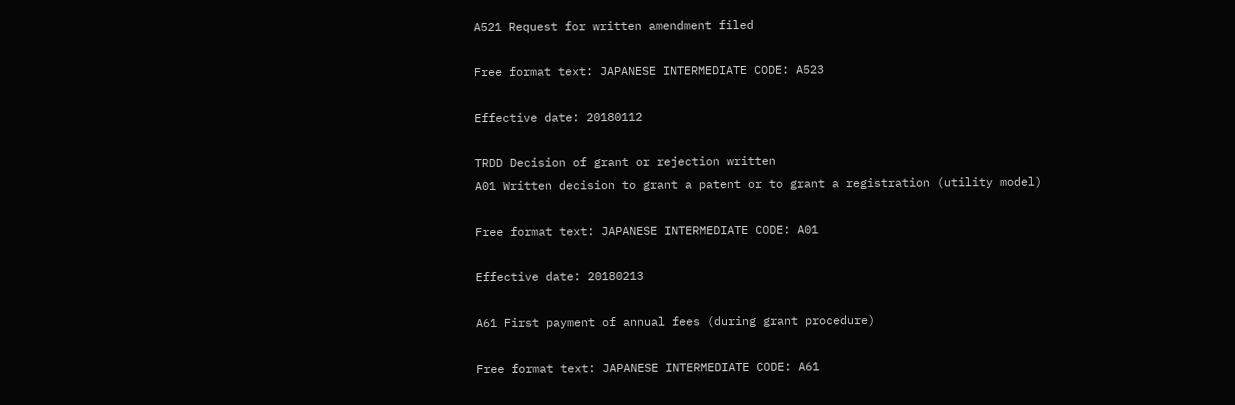A521 Request for written amendment filed

Free format text: JAPANESE INTERMEDIATE CODE: A523

Effective date: 20180112

TRDD Decision of grant or rejection written
A01 Written decision to grant a patent or to grant a registration (utility model)

Free format text: JAPANESE INTERMEDIATE CODE: A01

Effective date: 20180213

A61 First payment of annual fees (during grant procedure)

Free format text: JAPANESE INTERMEDIATE CODE: A61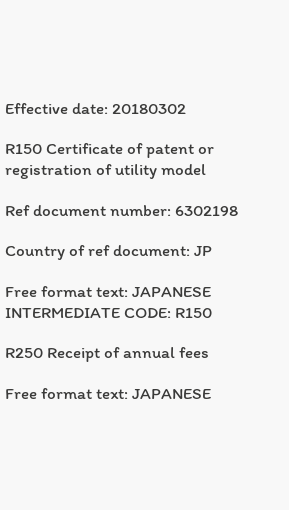Effective date: 20180302

R150 Certificate of patent or registration of utility model

Ref document number: 6302198

Country of ref document: JP

Free format text: JAPANESE INTERMEDIATE CODE: R150

R250 Receipt of annual fees

Free format text: JAPANESE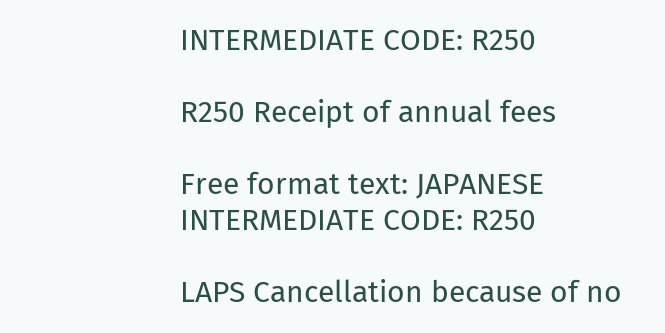INTERMEDIATE CODE: R250

R250 Receipt of annual fees

Free format text: JAPANESE INTERMEDIATE CODE: R250

LAPS Cancellation because of no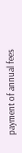payment of annual fees